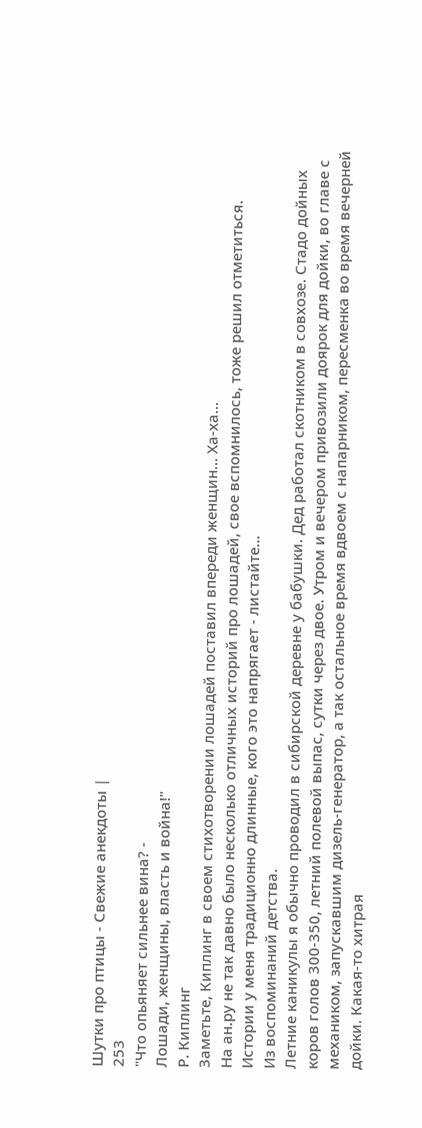Шутки про птицы - Свежие анекдоты |
253
"Что опьяняет сильнее вина? -
Лошади, женщины, власть и война!"
Р. Киплинг
Заметьте, Киплинг в своем стихотворении лошадей поставил впереди женщин... Ха-ха...
На ан.ру не так давно было несколько отличных историй про лошадей, свое вспомнилось, тоже решил отметиться.
Истории у меня традиционно длинные, кого это напрягает - листайте...
Из воспоминаний детства.
Летние каникулы я обычно проводил в сибирской деревне у бабушки. Дед работал скотником в совхозе. Стадо дойных коров голов 300-350, летний полевой выпас, сутки через двое. Утром и вечером привозили доярок для дойки, во главе с механиком, запускавшим дизель-генератор, а так остальное время вдвоем с напарником, пересменка во время вечерней дойки. Какая-то хитрая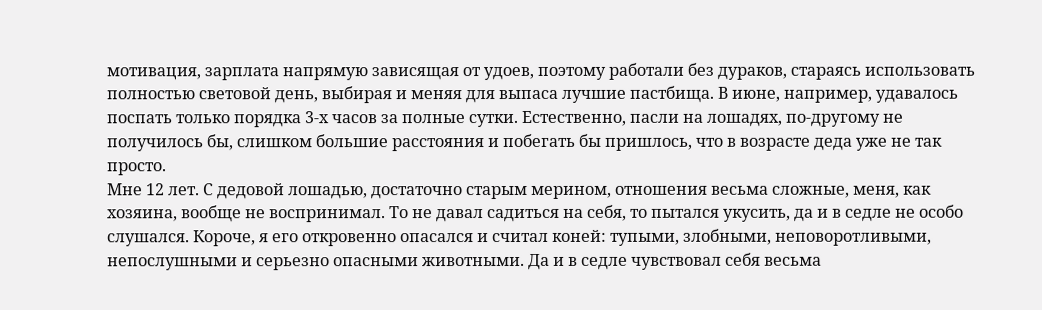мотивация, зарплата напрямую зависящая от удоев, поэтому работали без дураков, стараясь использовать полностью световой день, выбирая и меняя для выпаса лучшие пастбища. В июне, например, удавалось поспать только порядка 3-х часов за полные сутки. Естественно, пасли на лошадях, по-другому не получилось бы, слишком большие расстояния и побегать бы пришлось, что в возрасте деда уже не так просто.
Мне 12 лет. С дедовой лошадью, достаточно старым мерином, отношения весьма сложные, меня, как хозяина, вообще не воспринимал. То не давал садиться на себя, то пытался укусить, да и в седле не особо слушался. Короче, я его откровенно опасался и считал коней: тупыми, злобными, неповоротливыми, непослушными и серьезно опасными животными. Да и в седле чувствовал себя весьма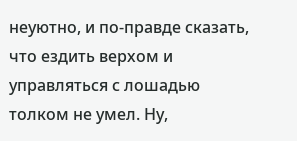неуютно, и по-правде сказать, что ездить верхом и управляться с лошадью толком не умел. Ну,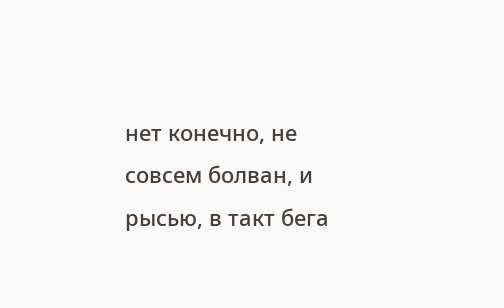нет конечно, не совсем болван, и рысью, в такт бега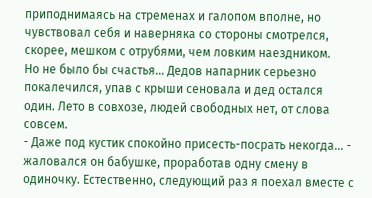приподнимаясь на стременах и галопом вполне, но чувствовал себя и наверняка со стороны смотрелся, скорее, мешком с отрубями, чем ловким наездником.
Но не было бы счастья... Дедов напарник серьезно покалечился, упав с крыши сеновала и дед остался один. Лето в совхозе, людей свободных нет, от слова совсем.
- Даже под кустик спокойно присесть-посрать некогда... - жаловался он бабушке, проработав одну смену в одиночку. Естественно, следующий раз я поехал вместе с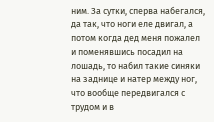ним. За сутки, сперва набегался, да так, что ноги еле двигал, а потом когда дед меня пожалел и поменявшись посадил на лошадь, то набил такие синяки на заднице и натер между ног, что вообще передвигался с трудом и в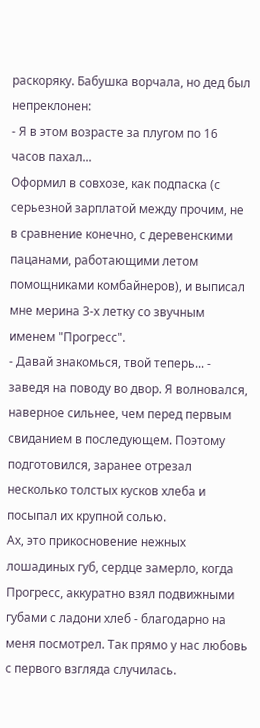раскоряку. Бабушка ворчала, но дед был непреклонен:
- Я в этом возрасте за плугом по 16 часов пахал...
Оформил в совхозе, как подпаска (с серьезной зарплатой между прочим, не в сравнение конечно, с деревенскими пацанами, работающими летом помощниками комбайнеров), и выписал мне мерина 3-х летку со звучным именем "Прогресс".
- Давай знакомься, твой теперь... - заведя на поводу во двор. Я волновался, наверное сильнее, чем перед первым свиданием в последующем. Поэтому подготовился, заранее отрезал несколько толстых кусков хлеба и посыпал их крупной солью.
Ах, это прикосновение нежных лошадиных губ, сердце замерло, когда Прогресс, аккуратно взял подвижными губами с ладони хлеб - благодарно на меня посмотрел. Так прямо у нас любовь с первого взгляда случилась.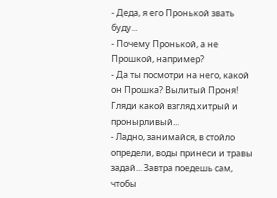- Деда, я его Пронькой звать буду...
- Почему Пронькой, а не Прошкой, например?
- Да ты посмотри на него, какой он Прошка? Вылитый Проня! Гляди какой взгляд хитрый и пронырливый...
- Ладно, занимайся, в стойло определи, воды принеси и травы задай... Завтра поедешь сам, чтобы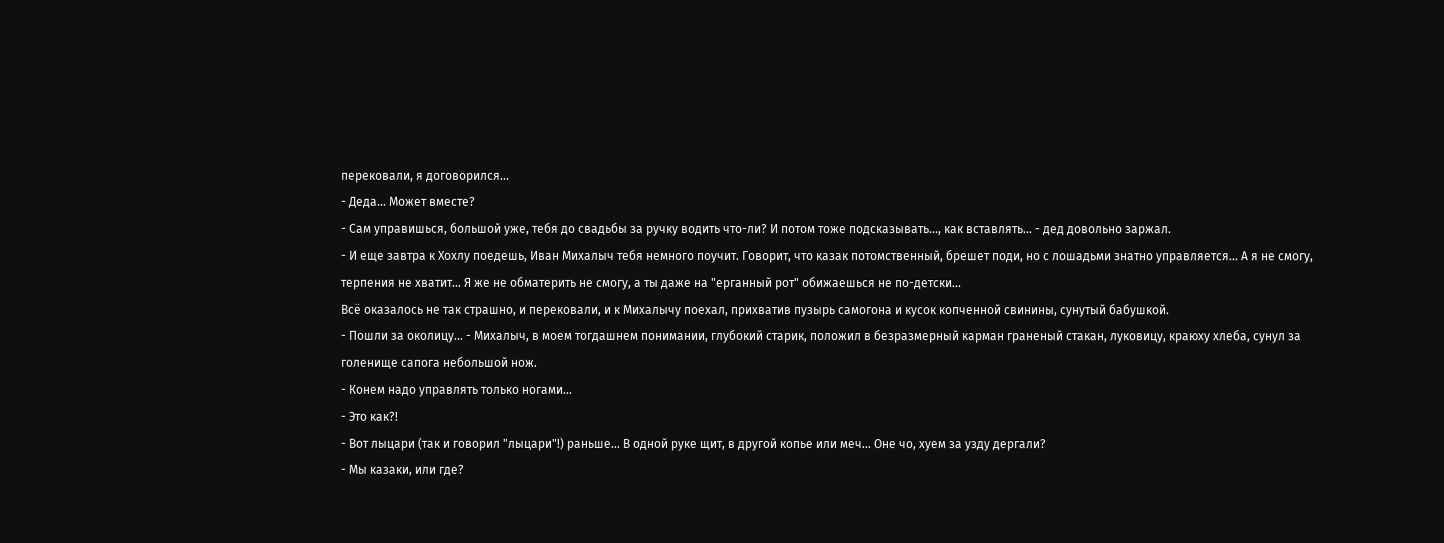перековали, я договорился...
- Деда... Может вместе?
- Сам управишься, большой уже, тебя до свадьбы за ручку водить что-ли? И потом тоже подсказывать..., как вставлять... - дед довольно заржал.
- И еще завтра к Хохлу поедешь, Иван Михалыч тебя немного поучит. Говорит, что казак потомственный, брешет поди, но с лошадьми знатно управляется... А я не смогу, терпения не хватит... Я же не обматерить не смогу, а ты даже на "ерганный рот" обижаешься не по-детски...
Всё оказалось не так страшно, и перековали, и к Михалычу поехал, прихватив пузырь самогона и кусок копченной свинины, сунутый бабушкой.
- Пошли за околицу... - Михалыч, в моем тогдашнем понимании, глубокий старик, положил в безразмерный карман граненый стакан, луковицу, краюху хлеба, сунул за голенище сапога небольшой нож.
- Конем надо управлять только ногами...
- Это как?!
- Вот лыцари (так и говорил "лыцари"!) раньше... В одной руке щит, в другой копье или меч... Оне чо, хуем за узду дергали?
- Мы казаки, или где?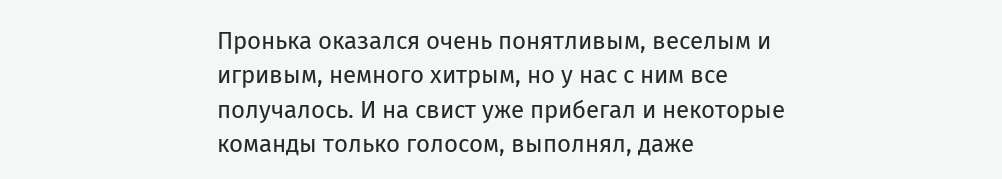Пронька оказался очень понятливым, веселым и игривым, немного хитрым, но у нас с ним все получалось. И на свист уже прибегал и некоторые команды только голосом, выполнял, даже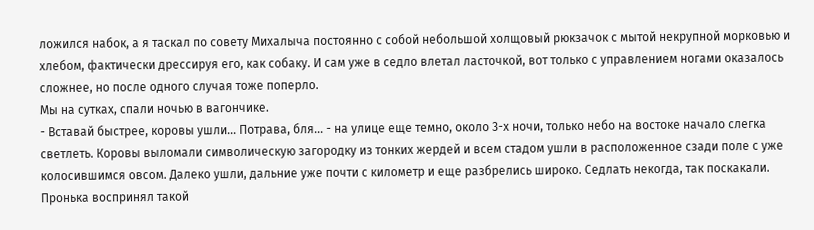ложился набок, а я таскал по совету Михалыча постоянно с собой небольшой холщовый рюкзачок с мытой некрупной морковью и хлебом, фактически дрессируя его, как собаку. И сам уже в седло влетал ласточкой, вот только с управлением ногами оказалось сложнее, но после одного случая тоже поперло.
Мы на сутках, спали ночью в вагончике.
- Вставай быстрее, коровы ушли... Потрава, бля... - на улице еще темно, около 3-х ночи, только небо на востоке начало слегка светлеть. Коровы выломали символическую загородку из тонких жердей и всем стадом ушли в расположенное сзади поле с уже колосившимся овсом. Далеко ушли, дальние уже почти с километр и еще разбрелись широко. Седлать некогда, так поскакали.
Пронька воспринял такой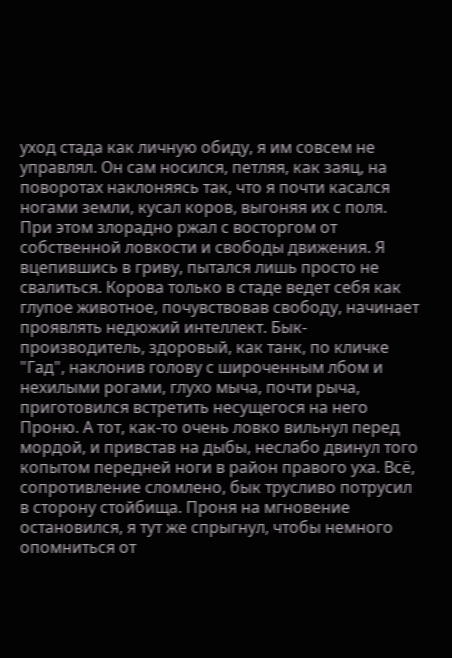уход стада как личную обиду, я им совсем не управлял. Он сам носился, петляя, как заяц, на поворотах наклоняясь так, что я почти касался ногами земли, кусал коров, выгоняя их с поля. При этом злорадно ржал с восторгом от собственной ловкости и свободы движения. Я вцепившись в гриву, пытался лишь просто не свалиться. Корова только в стаде ведет себя как глупое животное, почувствовав свободу, начинает проявлять недюжий интеллект. Бык-производитель, здоровый, как танк, по кличке "Гад", наклонив голову с широченным лбом и нехилыми рогами, глухо мыча, почти рыча, приготовился встретить несущегося на него Проню. А тот, как-то очень ловко вильнул перед мордой, и привстав на дыбы, неслабо двинул того копытом передней ноги в район правого уха. Всё, сопротивление сломлено, бык трусливо потрусил в сторону стойбища. Проня на мгновение остановился, я тут же спрыгнул, чтобы немного опомниться от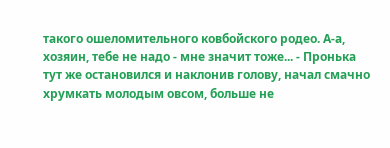такого ошеломительного ковбойского родео. А-а, хозяин, тебе не надо - мне значит тоже... - Пронька тут же остановился и наклонив голову, начал смачно хрумкать молодым овсом, больше не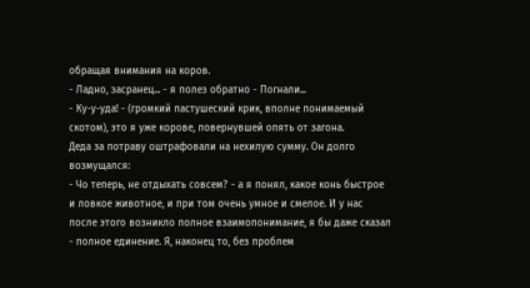обращая внимания на коров.
- Ладно, засранец... - я полез обратно - Погнали...
- Ку-у-уда! - (громкий пастушеский крик, вполне понимаемый скотом), это я уже корове, повернувшей опять от загона.
Деда за потраву оштрафовали на нехилую сумму. Он долго возмущался:
- Чо теперь, не отдыхать совсем? - а я понял, какое конь быстрое и ловкое животное, и при том очень умное и смелое. И у нас после этого возникло полное взаимопонимание, я бы даже сказал - полное единение. Я, наконец то, без проблем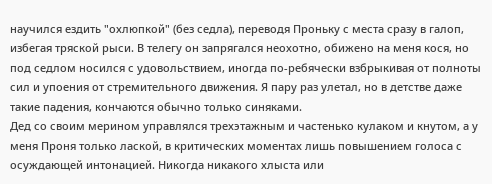научился ездить "охлюпкой" (без седла), переводя Проньку с места сразу в галоп, избегая тряской рыси. В телегу он запрягался неохотно, обижено на меня кося, но под седлом носился с удовольствием, иногда по-ребячески взбрыкивая от полноты сил и упоения от стремительного движения. Я пару раз улетал, но в детстве даже такие падения, кончаются обычно только синяками.
Дед со своим мерином управлялся трехэтажным и частенько кулаком и кнутом, а у меня Проня только лаской, в критических моментах лишь повышением голоса с осуждающей интонацией. Никогда никакого хлыста или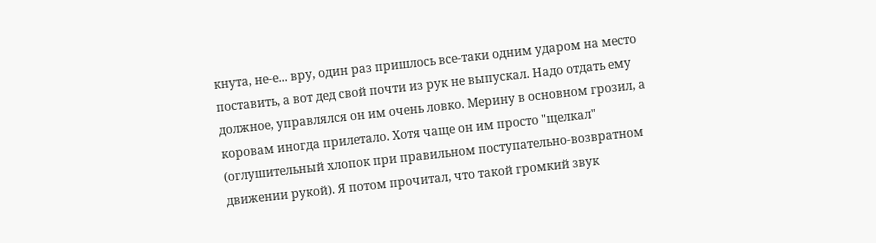кнута, не-е... вру, один раз пришлось все-таки одним ударом на место поставить, а вот дед свой почти из рук не выпускал. Надо отдать ему должное, управлялся он им очень ловко. Мерину в основном грозил, а коровам иногда прилетало. Хотя чаще он им просто "щелкал" (оглушительный хлопок при правильном поступательно-возвратном движении рукой). Я потом прочитал, что такой громкий звук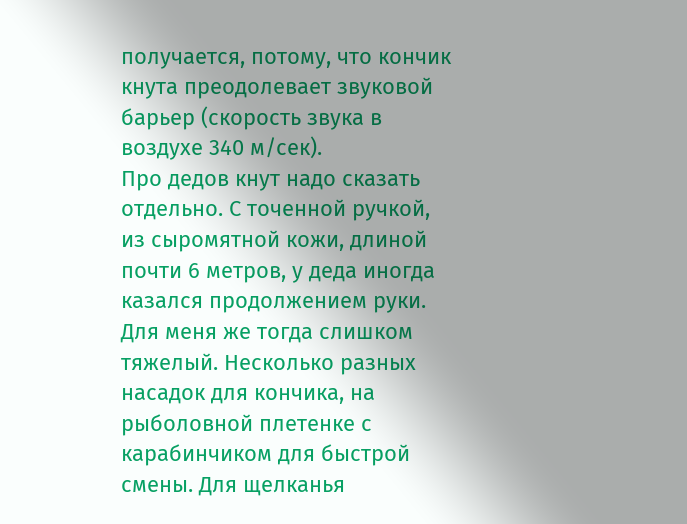получается, потому, что кончик кнута преодолевает звуковой барьер (скорость звука в воздухе 340 м/сек).
Про дедов кнут надо сказать отдельно. С точенной ручкой, из сыромятной кожи, длиной почти 6 метров, у деда иногда казался продолжением руки. Для меня же тогда слишком тяжелый. Несколько разных насадок для кончика, на рыболовной плетенке с карабинчиком для быстрой смены. Для щелканья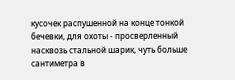кусочек распушенной на конце тонкой бечевки, для охоты - просверленный насквозь стальной шарик, чуть больше сантиметра в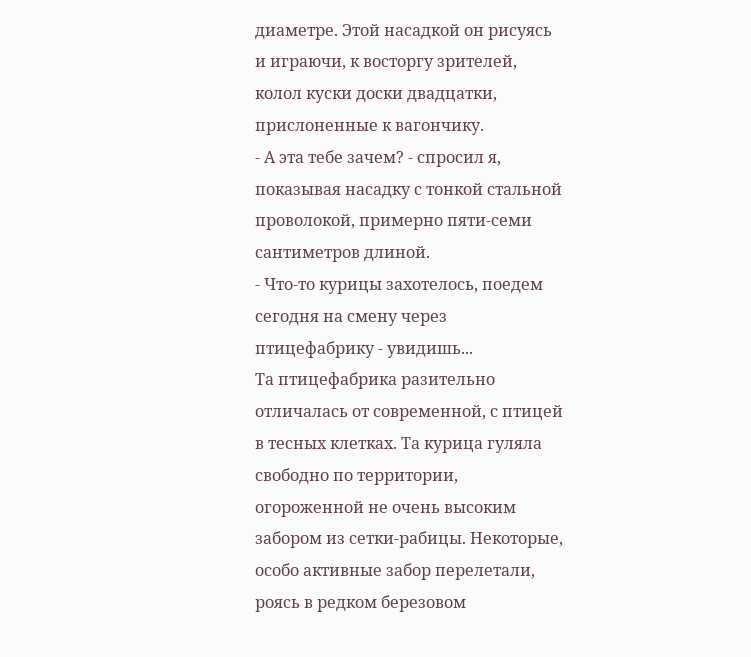диаметре. Этой насадкой он рисуясь и играючи, к восторгу зрителей, колол куски доски двадцатки, прислоненные к вагончику.
- А эта тебе зачем? - спросил я, показывая насадку с тонкой стальной проволокой, примерно пяти-семи сантиметров длиной.
- Что-то курицы захотелось, поедем сегодня на смену через птицефабрику - увидишь...
Та птицефабрика разительно отличалась от современной, с птицей в тесных клетках. Та курица гуляла свободно по территории, огороженной не очень высоким забором из сетки-рабицы. Некоторые, особо активные забор перелетали, роясь в редком березовом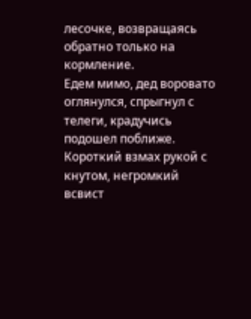лесочке, возвращаясь обратно только на кормление.
Едем мимо, дед воровато оглянулся, спрыгнул с телеги, крадучись подошел поближе. Короткий взмах рукой с кнутом, негромкий всвист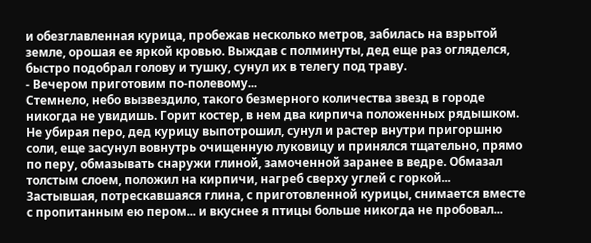и обезглавленная курица, пробежав несколько метров, забилась на взрытой земле, орошая ее яркой кровью. Выждав с полминуты, дед еще раз огляделся, быстро подобрал голову и тушку, сунул их в телегу под траву.
- Вечером приготовим по-полевому...
Стемнело, небо вызвездило, такого безмерного количества звезд в городе никогда не увидишь. Горит костер, в нем два кирпича положенных рядышком. Не убирая перо, дед курицу выпотрошил, сунул и растер внутри пригоршню соли, еще засунул вовнутрь очищенную луковицу и принялся тщательно, прямо по перу, обмазывать снаружи глиной, замоченной заранее в ведре. Обмазал толстым слоем, положил на кирпичи, нагреб сверху углей с горкой...
Застывшая, потрескавшаяся глина, с приготовленной курицы, снимается вместе с пропитанным ею пером... и вкуснее я птицы больше никогда не пробовал...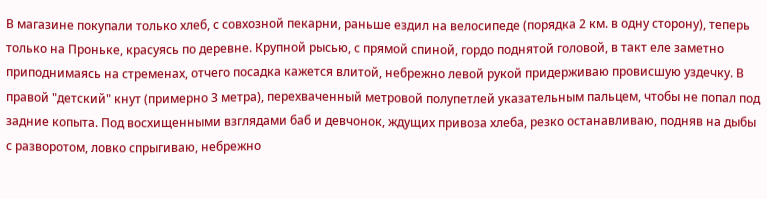В магазине покупали только хлеб, с совхозной пекарни, раньше ездил на велосипеде (порядка 2 км. в одну сторону), теперь только на Проньке, красуясь по деревне. Крупной рысью, с прямой спиной, гордо поднятой головой, в такт еле заметно приподнимаясь на стременах, отчего посадка кажется влитой, небрежно левой рукой придерживаю провисшую уздечку. В правой "детский" кнут (примерно 3 метра), перехваченный метровой полупетлей указательным пальцем, чтобы не попал под задние копыта. Под восхищенными взглядами баб и девчонок, ждущих привоза хлеба, резко останавливаю, подняв на дыбы с разворотом, ловко спрыгиваю, небрежно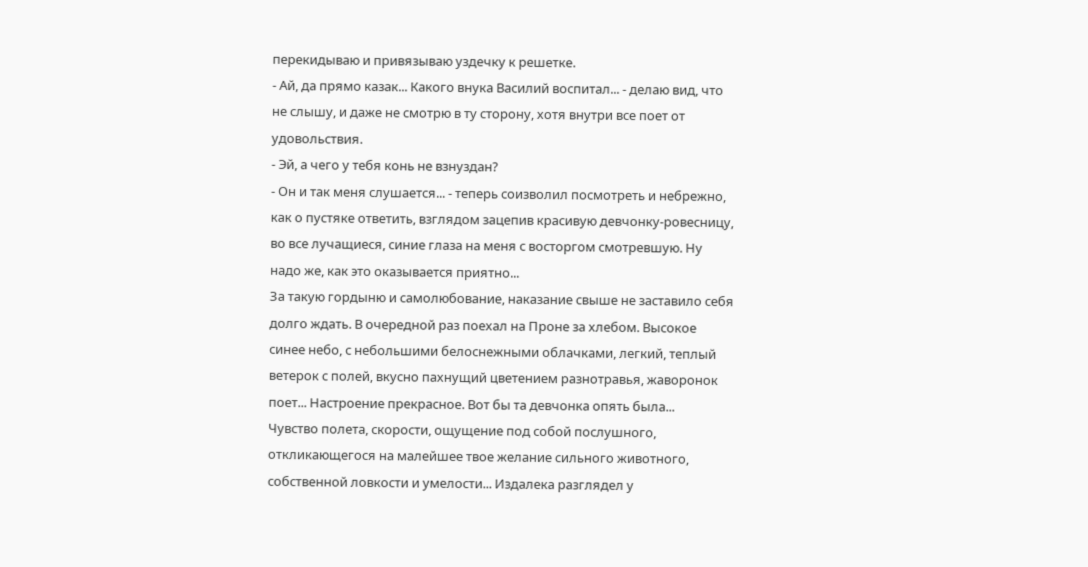перекидываю и привязываю уздечку к решетке.
- Ай, да прямо казак... Какого внука Василий воспитал... - делаю вид, что не слышу, и даже не смотрю в ту сторону, хотя внутри все поет от удовольствия.
- Эй, а чего у тебя конь не взнуздан?
- Он и так меня слушается... - теперь соизволил посмотреть и небрежно, как о пустяке ответить, взглядом зацепив красивую девчонку-ровесницу, во все лучащиеся, синие глаза на меня с восторгом смотревшую. Ну надо же, как это оказывается приятно...
За такую гордыню и самолюбование, наказание свыше не заставило себя долго ждать. В очередной раз поехал на Проне за хлебом. Высокое синее небо, с небольшими белоснежными облачками, легкий, теплый ветерок с полей, вкусно пахнущий цветением разнотравья, жаворонок поет... Настроение прекрасное. Вот бы та девчонка опять была...
Чувство полета, скорости, ощущение под собой послушного, откликающегося на малейшее твое желание сильного животного, собственной ловкости и умелости... Издалека разглядел у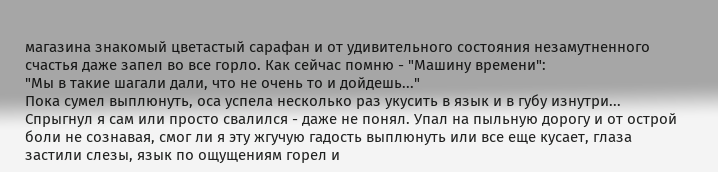магазина знакомый цветастый сарафан и от удивительного состояния незамутненного счастья даже запел во все горло. Как сейчас помню - "Машину времени":
"Мы в такие шагали дали, что не очень то и дойдешь..."
Пока сумел выплюнуть, оса успела несколько раз укусить в язык и в губу изнутри...
Спрыгнул я сам или просто свалился - даже не понял. Упал на пыльную дорогу и от острой боли не сознавая, смог ли я эту жгучую гадость выплюнуть или все еще кусает, глаза застили слезы, язык по ощущениям горел и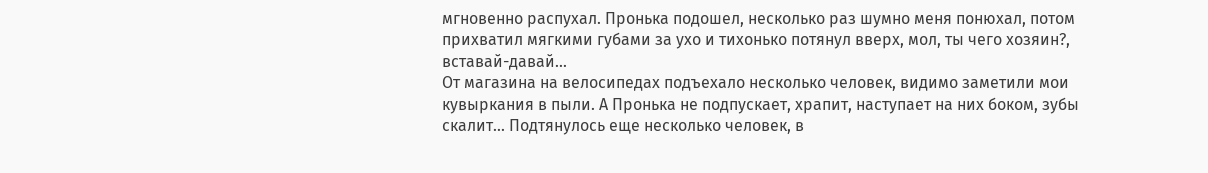мгновенно распухал. Пронька подошел, несколько раз шумно меня понюхал, потом прихватил мягкими губами за ухо и тихонько потянул вверх, мол, ты чего хозяин?, вставай-давай...
От магазина на велосипедах подъехало несколько человек, видимо заметили мои кувыркания в пыли. А Пронька не подпускает, храпит, наступает на них боком, зубы скалит... Подтянулось еще несколько человек, в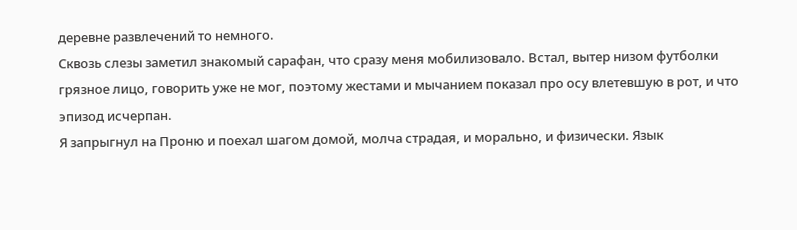деревне развлечений то немного.
Сквозь слезы заметил знакомый сарафан, что сразу меня мобилизовало. Встал, вытер низом футболки грязное лицо, говорить уже не мог, поэтому жестами и мычанием показал про осу влетевшую в рот, и что эпизод исчерпан.
Я запрыгнул на Проню и поехал шагом домой, молча страдая, и морально, и физически. Язык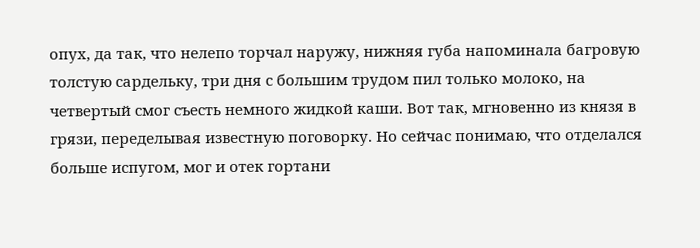опух, да так, что нелепо торчал наружу, нижняя губа напоминала багровую толстую сардельку, три дня с большим трудом пил только молоко, на четвертый смог съесть немного жидкой каши. Вот так, мгновенно из князя в грязи, переделывая известную поговорку. Но сейчас понимаю, что отделался больше испугом, мог и отек гортани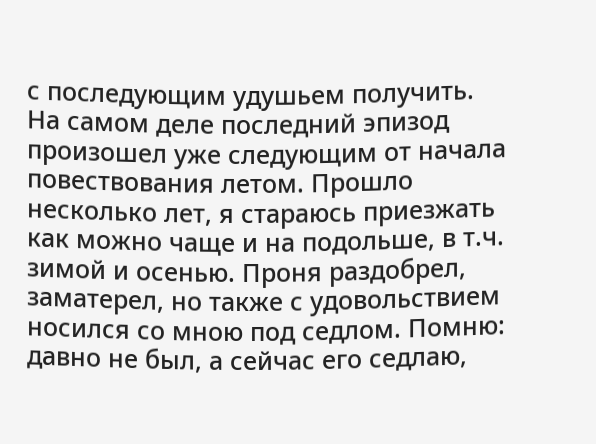с последующим удушьем получить.
На самом деле последний эпизод произошел уже следующим от начала повествования летом. Прошло несколько лет, я стараюсь приезжать как можно чаще и на подольше, в т.ч. зимой и осенью. Проня раздобрел, заматерел, но также с удовольствием носился со мною под седлом. Помню: давно не был, а сейчас его седлаю,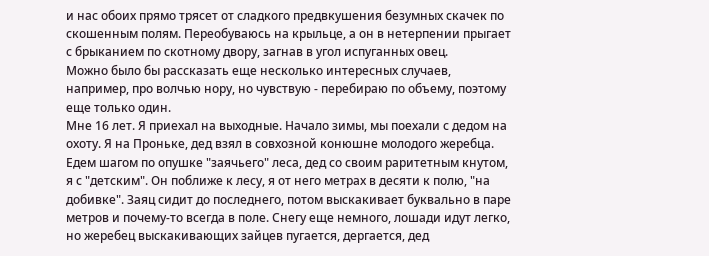и нас обоих прямо трясет от сладкого предвкушения безумных скачек по скошенным полям. Переобуваюсь на крыльце, а он в нетерпении прыгает с брыканием по скотному двору, загнав в угол испуганных овец.
Можно было бы рассказать еще несколько интересных случаев, например, про волчью нору, но чувствую - перебираю по объему, поэтому еще только один.
Мне 16 лет. Я приехал на выходные. Начало зимы, мы поехали с дедом на охоту. Я на Проньке, дед взял в совхозной конюшне молодого жеребца. Едем шагом по опушке "заячьего" леса, дед со своим раритетным кнутом, я с "детским". Он поближе к лесу, я от него метрах в десяти к полю, "на добивке". Заяц сидит до последнего, потом выскакивает буквально в паре метров и почему-то всегда в поле. Снегу еще немного, лошади идут легко, но жеребец выскакивающих зайцев пугается, дергается, дед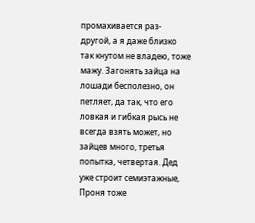промахивается раз-другой, а я даже близко так кнутом не владею, тоже мажу. Загонять зайца на лошади бесполезно, он петляет, да так, что его ловкая и гибкая рысь не всегда взять может, но зайцев много, третья попытка, четвертая. Дед уже строит семиэтажные, Проня тоже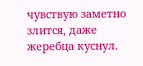чувствую заметно злится, даже жеребца куснул.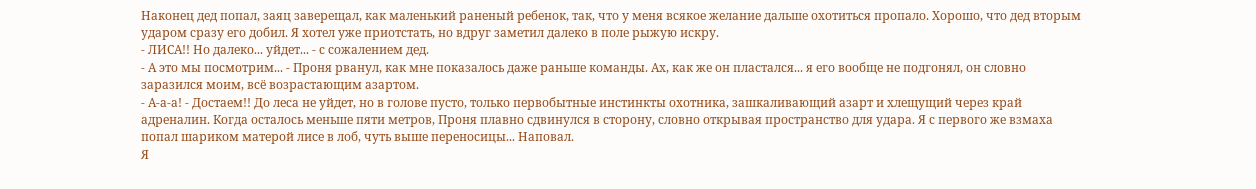Наконец дед попал, заяц заверещал, как маленький раненый ребенок, так, что у меня всякое желание дальше охотиться пропало. Хорошо, что дед вторым ударом сразу его добил. Я хотел уже приотстать, но вдруг заметил далеко в поле рыжую искру.
- ЛИСА!! Но далеко... уйдет... - с сожалением дед.
- А это мы посмотрим... - Проня рванул, как мне показалось даже раньше команды. Ах, как же он пластался... я его вообще не подгонял, он словно заразился моим, всё возрастающим азартом.
- А-а-а! - Достаем!! До леса не уйдет, но в голове пусто, только первобытные инстинкты охотника, зашкаливающий азарт и хлещущий через край адреналин. Когда осталось меньше пяти метров, Проня плавно сдвинулся в сторону, словно открывая пространство для удара. Я с первого же взмаха попал шариком матерой лисе в лоб, чуть выше переносицы... Наповал.
Я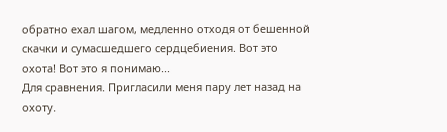обратно ехал шагом, медленно отходя от бешенной скачки и сумасшедшего сердцебиения. Вот это охота! Вот это я понимаю...
Для сравнения. Пригласили меня пару лет назад на охоту.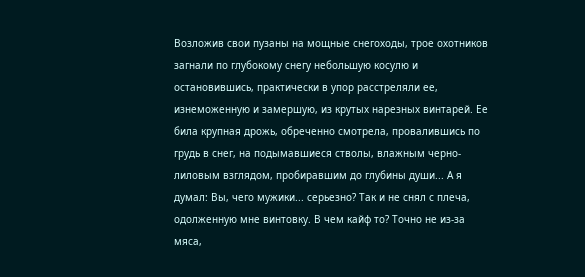Возложив свои пузаны на мощные снегоходы, трое охотников загнали по глубокому снегу небольшую косулю и остановившись, практически в упор расстреляли ее, изнеможенную и замершую, из крутых нарезных винтарей. Ее била крупная дрожь, обреченно смотрела, провалившись по грудь в снег, на подымавшиеся стволы, влажным черно-лиловым взглядом, пробиравшим до глубины души... А я думал: Вы, чего мужики... серьезно? Так и не снял с плеча, одолженную мне винтовку. В чем кайф то? Точно не из-за мяса,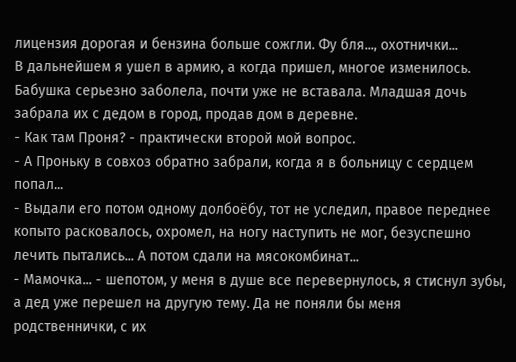лицензия дорогая и бензина больше сожгли. Фу бля..., охотнички...
В дальнейшем я ушел в армию, а когда пришел, многое изменилось. Бабушка серьезно заболела, почти уже не вставала. Младшая дочь забрала их с дедом в город, продав дом в деревне.
- Как там Проня? - практически второй мой вопрос.
- А Проньку в совхоз обратно забрали, когда я в больницу с сердцем попал...
- Выдали его потом одному долбоёбу, тот не уследил, правое переднее копыто расковалось, охромел, на ногу наступить не мог, безуспешно лечить пытались... А потом сдали на мясокомбинат...
- Мамочка... - шепотом, у меня в душе все перевернулось, я стиснул зубы, а дед уже перешел на другую тему. Да не поняли бы меня родственнички, с их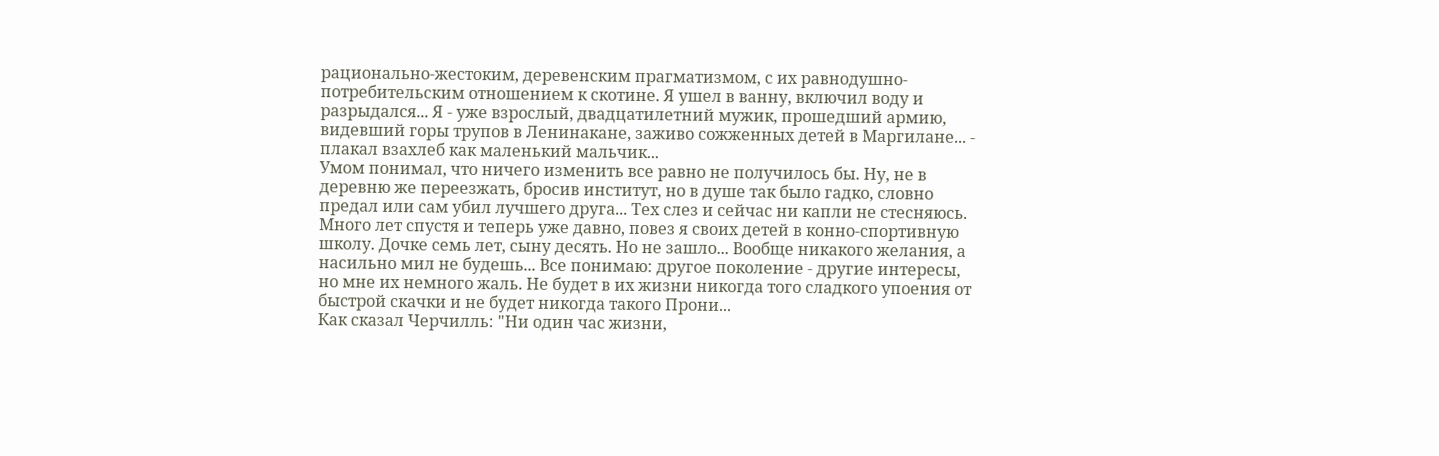рационально-жестоким, деревенским прагматизмом, с их равнодушно-потребительским отношением к скотине. Я ушел в ванну, включил воду и разрыдался... Я - уже взрослый, двадцатилетний мужик, прошедший армию, видевший горы трупов в Ленинакане, заживо сожженных детей в Маргилане... - плакал взахлеб как маленький мальчик...
Умом понимал, что ничего изменить все равно не получилось бы. Ну, не в деревню же переезжать, бросив институт, но в душе так было гадко, словно предал или сам убил лучшего друга... Тех слез и сейчас ни капли не стесняюсь.
Много лет спустя и теперь уже давно, повез я своих детей в конно-спортивную школу. Дочке семь лет, сыну десять. Но не зашло... Вообще никакого желания, а насильно мил не будешь... Все понимаю: другое поколение - другие интересы, но мне их немного жаль. Не будет в их жизни никогда того сладкого упоения от быстрой скачки и не будет никогда такого Прони...
Как сказал Черчилль: "Ни один час жизни,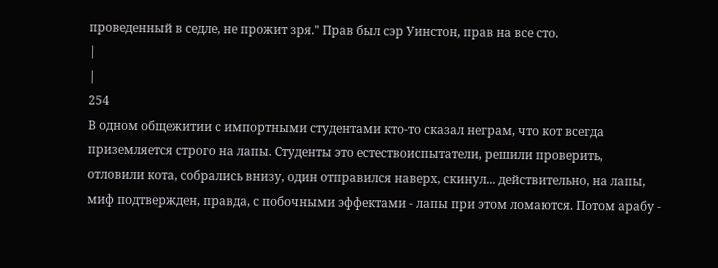проведенный в седле, не прожит зря." Прав был сэр Уинстон, прав на все сто.
|
|
254
В одном общежитии с импортными студентами кто-то сказал неграм, что кот всегда приземляется строго на лапы. Студенты это естествоиспытатели, решили проверить, отловили кота, собрались внизу, один отправился наверх, скинул... действительно, на лапы, миф подтвержден, правда, с побочными эффектами - лапы при этом ломаются. Потом арабу -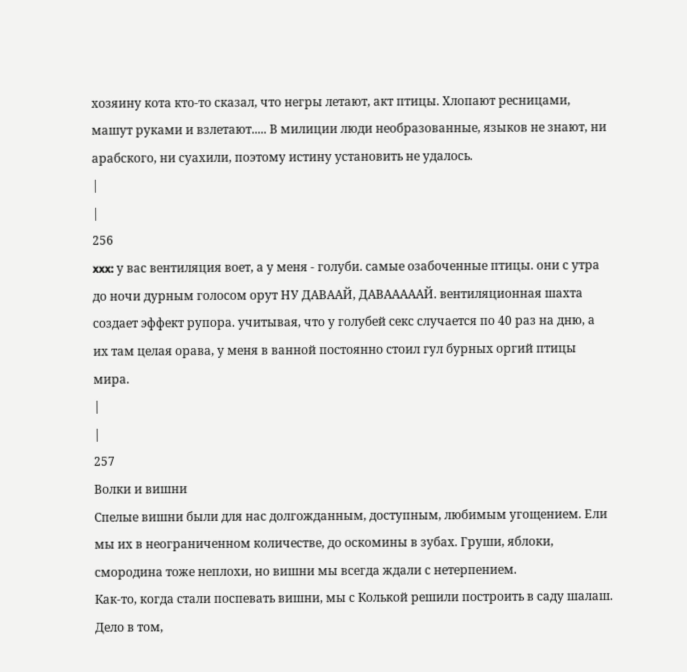хозяину кота кто-то сказал, что негры летают, акт птицы. Хлопают ресницами, машут руками и взлетают..... В милиции люди необразованные, языков не знают, ни арабского, ни суахили, поэтому истину установить не удалось.
|
|
256
xxx: у вас вентиляция воет, а у меня - голуби. самые озабоченные птицы. они с утра до ночи дурным голосом орут НУ ДАВААЙ, ДАВАААААЙ. вентиляционная шахта создает эффект рупора. учитывая, что у голубей секс случается по 40 раз на дню, а их там целая орава, у меня в ванной постоянно стоил гул бурных оргий птицы мира.
|
|
257
Волки и вишни
Спелые вишни были для нас долгожданным, доступным, любимым угощением. Ели мы их в неограниченном количестве, до оскомины в зубах. Груши, яблоки, смородина тоже неплохи, но вишни мы всегда ждали с нетерпением.
Как-то, когда стали поспевать вишни, мы с Колькой решили построить в саду шалаш.
Дело в том,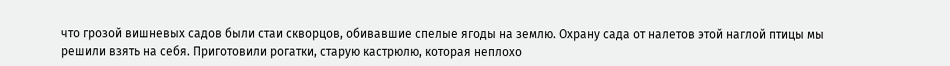что грозой вишневых садов были стаи скворцов, обивавшие спелые ягоды на землю. Охрану сада от налетов этой наглой птицы мы решили взять на себя. Приготовили рогатки, старую кастрюлю, которая неплохо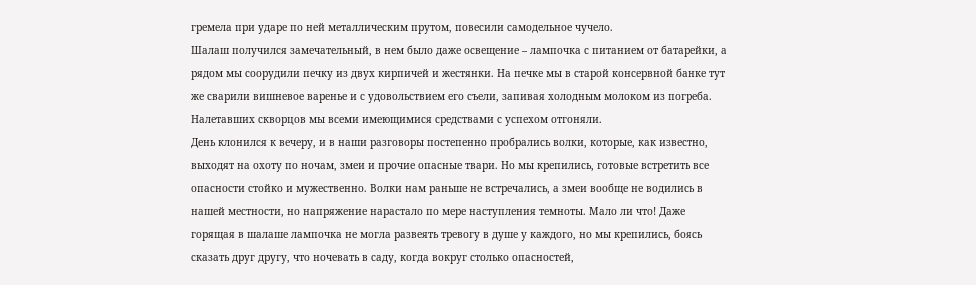гремела при ударе по ней металлическим прутом, повесили самодельное чучело.
Шалаш получился замечательный, в нем было даже освещение – лампочка с питанием от батарейки, а рядом мы соорудили печку из двух кирпичей и жестянки. На печке мы в старой консервной банке тут же сварили вишневое варенье и с удовольствием его съели, запивая холодным молоком из погреба. Налетавших скворцов мы всеми имеющимися средствами с успехом отгоняли.
День клонился к вечеру, и в наши разговоры постепенно пробрались волки, которые, как известно, выходят на охоту по ночам, змеи и прочие опасные твари. Но мы крепились, готовые встретить все опасности стойко и мужественно. Волки нам раньше не встречались, а змеи вообще не водились в нашей местности, но напряжение нарастало по мере наступления темноты. Мало ли что! Даже горящая в шалаше лампочка не могла развеять тревогу в душе у каждого, но мы крепились, боясь сказать друг другу, что ночевать в саду, когда вокруг столько опасностей,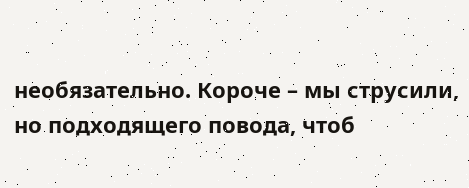необязательно. Короче – мы струсили, но подходящего повода, чтоб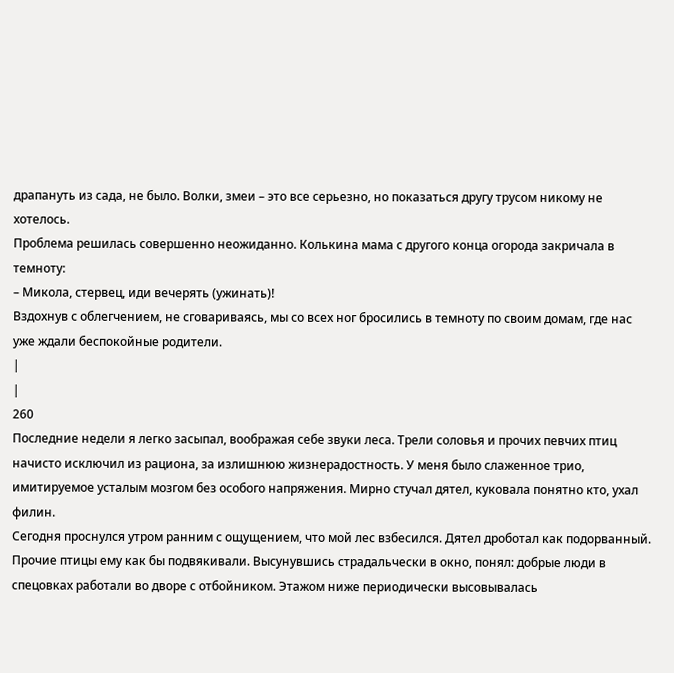драпануть из сада, не было. Волки, змеи – это все серьезно, но показаться другу трусом никому не хотелось.
Проблема решилась совершенно неожиданно. Колькина мама с другого конца огорода закричала в темноту:
– Микола, стервец, иди вечерять (ужинать)!
Вздохнув с облегчением, не сговариваясь, мы со всех ног бросились в темноту по своим домам, где нас уже ждали беспокойные родители.
|
|
260
Последние недели я легко засыпал, воображая себе звуки леса. Трели соловья и прочих певчих птиц начисто исключил из рациона, за излишнюю жизнерадостность. У меня было слаженное трио, имитируемое усталым мозгом без особого напряжения. Мирно стучал дятел, куковала понятно кто, ухал филин.
Сегодня проснулся утром ранним с ощущением, что мой лес взбесился. Дятел дроботал как подорванный. Прочие птицы ему как бы подвякивали. Высунувшись страдальчески в окно, понял: добрые люди в спецовках работали во дворе с отбойником. Этажом ниже периодически высовывалась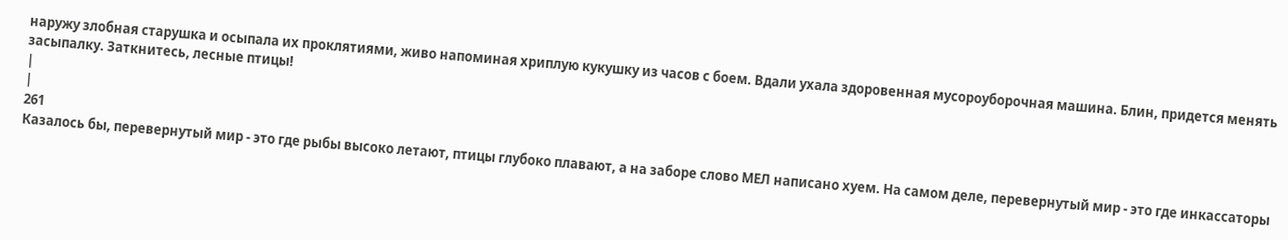наружу злобная старушка и осыпала их проклятиями, живо напоминая хриплую кукушку из часов с боем. Вдали ухала здоровенная мусороуборочная машина. Блин, придется менять засыпалку. Заткнитесь, лесные птицы!
|
|
261
Казалось бы, перевeрнутый мир - это где рыбы высоко летают, птицы глубоко плавают, а на заборе слово МЕЛ написано хуем. На самом деле, перевeрнутый мир - это где инкассаторы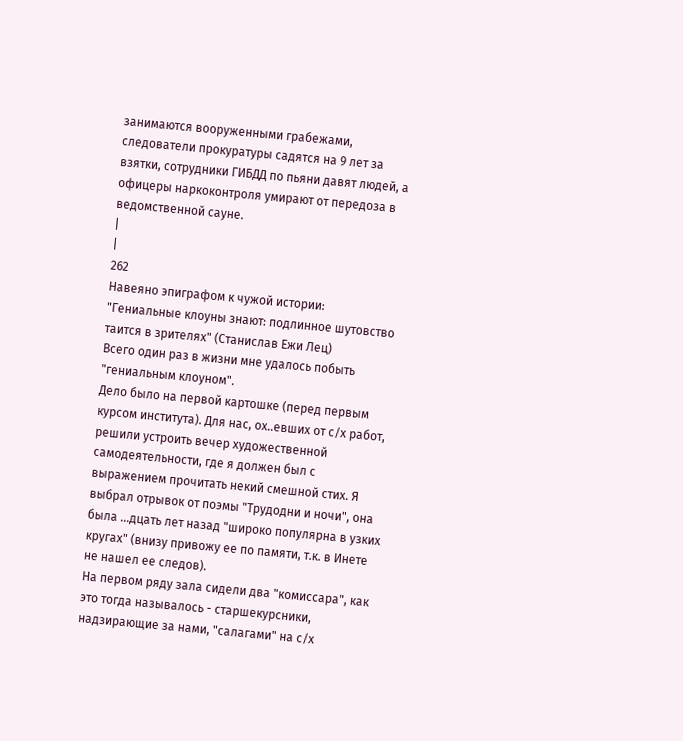занимаются вооружeнными грабежами, следователи прокуратуры садятся на 9 лет за взятки, сотрудники ГИБДД по пьяни давят людей, а офицеры наркоконтроля умирают от передоза в ведомственной сауне.
|
|
262
Навеяно эпиграфом к чужой истории:
"Гениальные клоуны знают: подлинное шутовство таится в зрителях" (Станислав Ежи Лец)
Всего один раз в жизни мне удалось побыть "гениальным клоуном".
Дело было на первой картошке (перед первым курсом института). Для нас, ох..евших от с/х работ, решили устроить вечер художественной самодеятельности, где я должен был с выражением прочитать некий смешной стих. Я выбрал отрывок от поэмы "Трудодни и ночи", она была ...дцать лет назад "широко популярна в узких кругах" (внизу привожу ее по памяти, т.к. в Инете не нашел ее следов).
На первом ряду зала сидели два "комиссара", как это тогда называлось - старшекурсники, надзирающие за нами, "салагами" на с/х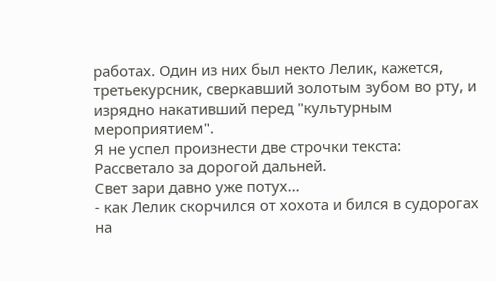работах. Один из них был некто Лелик, кажется, третьекурсник, сверкавший золотым зубом во рту, и изрядно накативший перед "культурным мероприятием".
Я не успел произнести две строчки текста:
Рассветало за дорогой дальней.
Свет зари давно уже потух...
- как Лелик скорчился от хохота и бился в судорогах на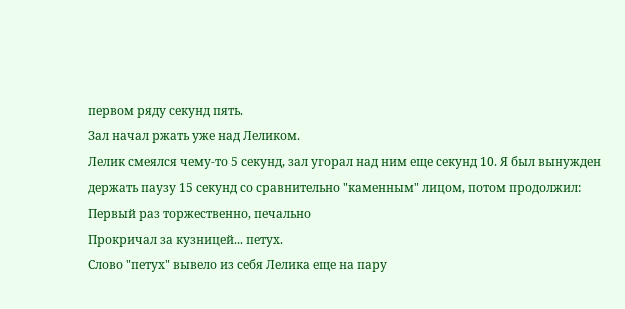первом ряду секунд пять.
Зал начал ржать уже над Леликом.
Лелик смеялся чему-то 5 секунд, зал угорал над ним еще секунд 10. Я был вынужден держать паузу 15 секунд со сравнительно "каменным" лицом, потом продолжил:
Первый раз торжественно, печально
Прокричал за кузницей... петух.
Слово "петух" вывело из себя Лелика еще на пару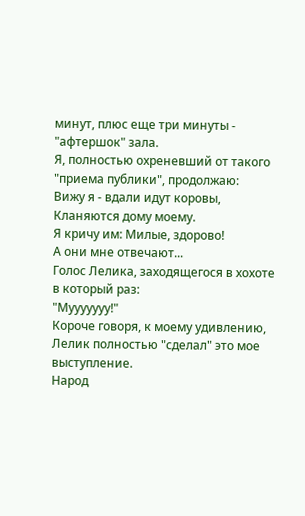минут, плюс еще три минуты - "афтершок" зала.
Я, полностью охреневший от такого "приема публики", продолжаю:
Вижу я - вдали идут коровы,
Кланяются дому моему.
Я кричу им: Милые, здорово!
А они мне отвечают...
Голос Лелика, заходящегося в хохоте в который раз:
"Мууууууу!"
Короче говоря, к моему удивлению, Лелик полностью "сделал" это мое выступление.
Народ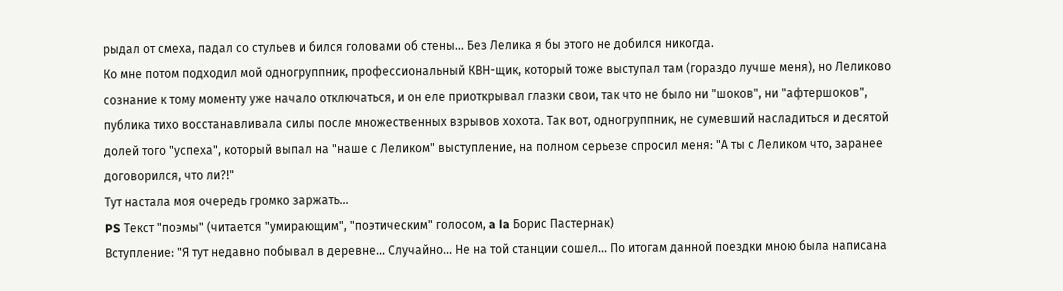рыдал от смеха, падал со стульев и бился головами об стены... Без Лелика я бы этого не добился никогда.
Ко мне потом подходил мой одногруппник, профессиональный КВН-щик, который тоже выступал там (гораздо лучше меня), но Леликово сознание к тому моменту уже начало отключаться, и он еле приоткрывал глазки свои, так что не было ни "шоков", ни "афтершоков", публика тихо восстанавливала силы после множественных взрывов хохота. Так вот, одногруппник, не сумевший насладиться и десятой долей того "успеха", который выпал на "наше с Леликом" выступление, на полном серьезе спросил меня: "А ты с Леликом что, заранее договорился, что ли?!"
Тут настала моя очередь громко заржать...
PS Текст "поэмы" (читается "умирающим", "поэтическим" голосом, a la Борис Пастернак)
Вступление: "Я тут недавно побывал в деревне... Случайно... Не на той станции сошел... По итогам данной поездки мною была написана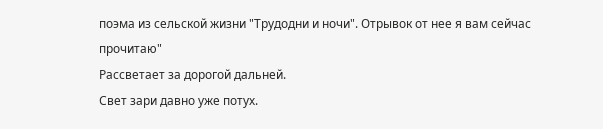поэма из сельской жизни "Трудодни и ночи". Отрывок от нее я вам сейчас прочитаю"
Рассветает за дорогой дальней.
Свет зари давно уже потух.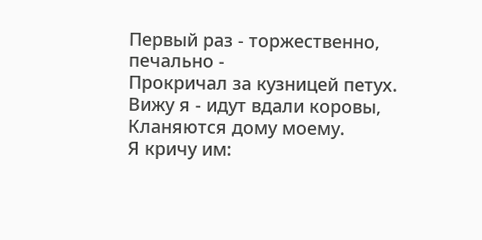Первый раз - торжественно, печально -
Прокричал за кузницей петух.
Вижу я - идут вдали коровы,
Кланяются дому моему.
Я кричу им: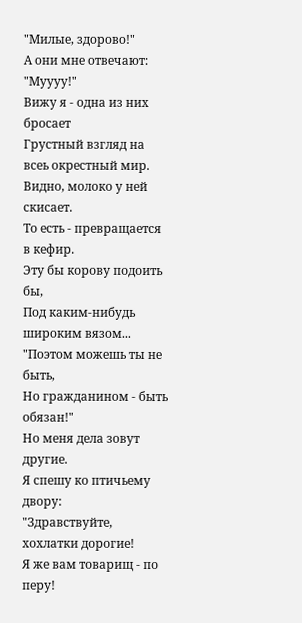"Милые, здорово!"
А они мне отвечают: "Муууу!"
Вижу я - одна из них бросает
Грустный взгляд на всеь окрестный мир.
Видно, молоко у ней скисает.
То есть - превращается в кефир.
Эту бы корову подоить бы,
Под каким-нибудь широким вязом...
"Поэтом можешь ты не быть,
Но гражданином - быть обязан!"
Но меня дела зовут другие.
Я спешу ко птичьему двору:
"Здравствуйте, хохлатки дорогие!
Я же вам товарищ - по перу!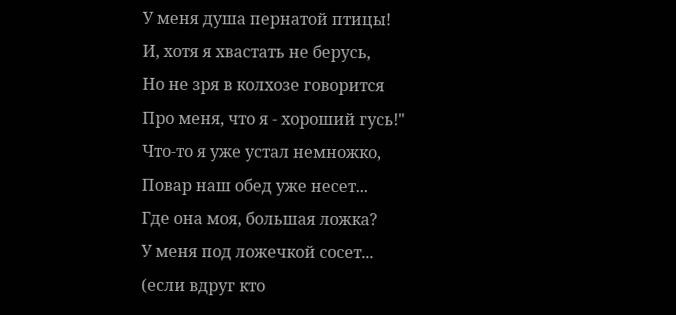У меня душа пернатой птицы!
И, хотя я хвастать не берусь,
Но не зря в колхозе говорится
Про меня, что я - хороший гусь!"
Что-то я уже устал немножко,
Повар наш обед уже несет...
Где она моя, большая ложка?
У меня под ложечкой сосет...
(если вдруг кто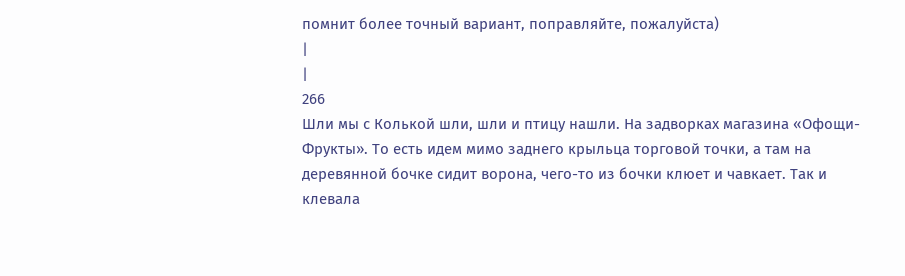помнит более точный вариант, поправляйте, пожалуйста)
|
|
266
Шли мы с Колькой шли, шли и птицу нашли. На задворках магазина «Офощи-Фрукты». То есть идем мимо заднего крыльца торговой точки, а там на деревянной бочке сидит ворона, чего-то из бочки клюет и чавкает. Так и клевала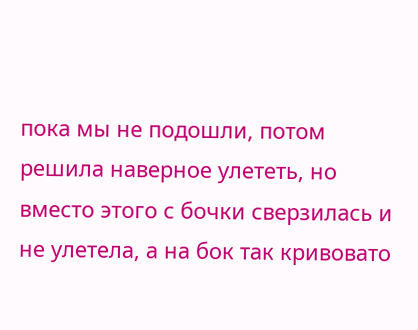пока мы не подошли, потом решила наверное улететь, но вместо этого с бочки сверзилась и не улетела, а на бок так кривовато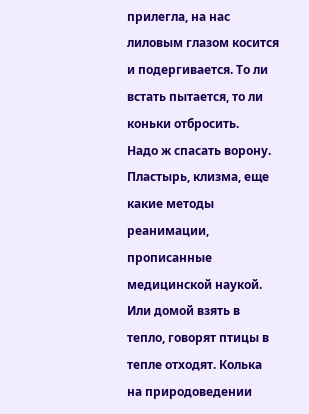прилегла, на нас лиловым глазом косится и подергивается. То ли встать пытается, то ли коньки отбросить.
Надо ж спасать ворону. Пластырь, клизма, еще какие методы реанимации, прописанные медицинской наукой. Или домой взять в тепло, говорят птицы в тепле отходят. Колька на природоведении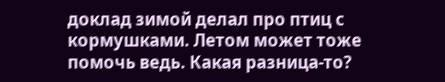доклад зимой делал про птиц с кормушками. Летом может тоже помочь ведь. Какая разница-то?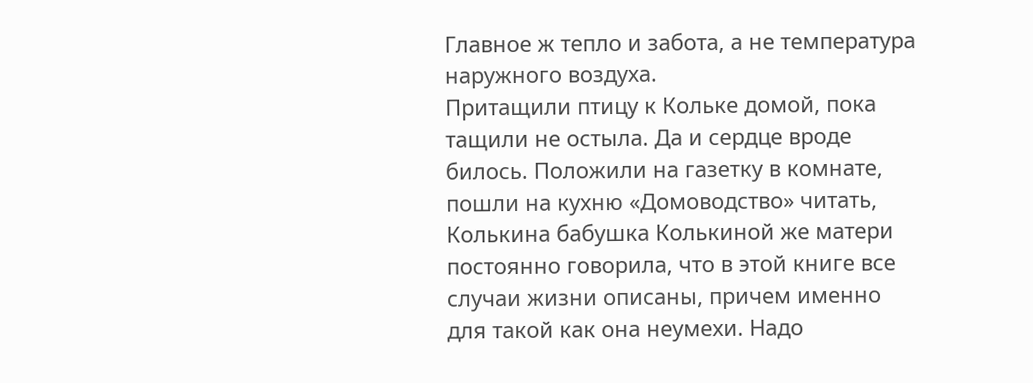Главное ж тепло и забота, а не температура наружного воздуха.
Притащили птицу к Кольке домой, пока тащили не остыла. Да и сердце вроде билось. Положили на газетку в комнате, пошли на кухню «Домоводство» читать, Колькина бабушка Колькиной же матери постоянно говорила, что в этой книге все случаи жизни описаны, причем именно для такой как она неумехи. Надо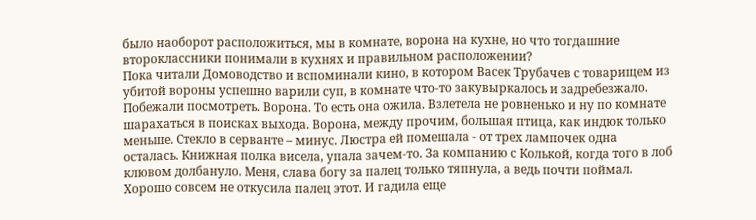было наоборот расположиться, мы в комнате, ворона на кухне, но что тогдашние второклассники понимали в кухнях и правильном расположении?
Пока читали Домоводство и вспоминали кино, в котором Васек Трубачев с товарищем из убитой вороны успешно варили суп, в комнате что-то закувыркалось и задребезжало. Побежали посмотреть. Ворона. То есть она ожила. Взлетела не ровненько и ну по комнате шарахаться в поисках выхода. Ворона, между прочим, большая птица, как индюк только меньше. Стекло в серванте – минус. Люстра ей помешала - от трех лампочек одна осталась. Книжная полка висела, упала зачем-то. За компанию с Колькой, когда того в лоб клювом долбануло. Меня, слава богу за палец только тяпнула, а ведь почти поймал. Хорошо совсем не откусила палец этот. И гадила еще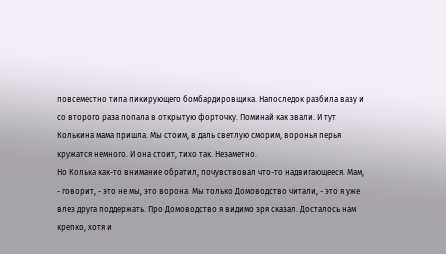повсеместно типа пикирующего бомбардировщика. Напоследок разбила вазу и со второго раза попала в открытую форточку. Поминай как звали. И тут Колькина мама пришла. Мы стоим, в даль светлую сморим, воронья перья кружатся немного. И она стоит, тихо так. Незаметно.
Но Колька как-то внимание обратил, почувствовал что-то надвигающееся. Мам, - говорит, - это не мы, это ворона. Мы только Домоводство читали, - это я уже влез друга поддержать. Про Домоводство я видимо зря сказал. Досталось нам крепко, хотя и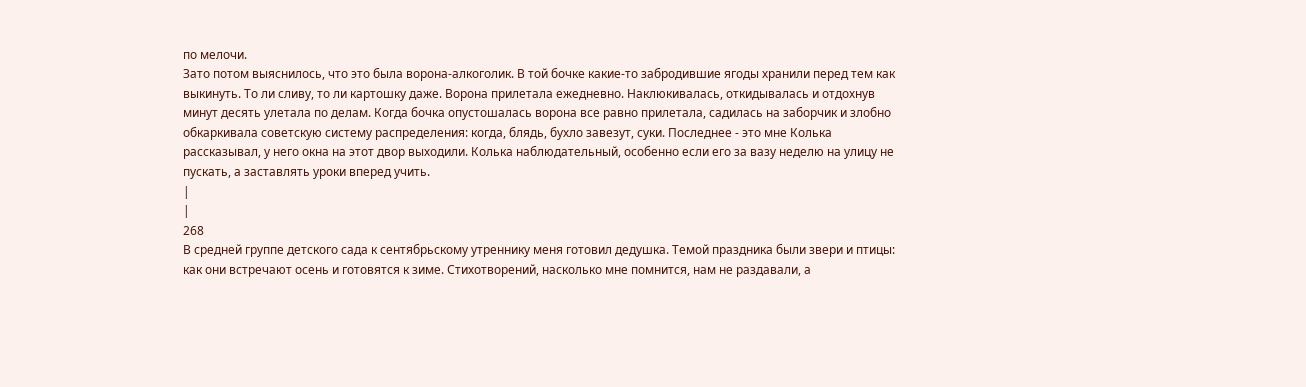по мелочи.
Зато потом выяснилось, что это была ворона-алкоголик. В той бочке какие-то забродившие ягоды хранили перед тем как выкинуть. То ли сливу, то ли картошку даже. Ворона прилетала ежедневно. Наклюкивалась, откидывалась и отдохнув минут десять улетала по делам. Когда бочка опустошалась ворона все равно прилетала, садилась на заборчик и злобно обкаркивала советскую систему распределения: когда, блядь, бухло завезут, суки. Последнее - это мне Колька рассказывал, у него окна на этот двор выходили. Колька наблюдательный, особенно если его за вазу неделю на улицу не пускать, а заставлять уроки вперед учить.
|
|
268
В средней группе детского сада к сентябрьскому утреннику меня готовил дедушка. Темой праздника были звери и птицы: как они встречают осень и готовятся к зиме. Стихотворений, насколько мне помнится, нам не раздавали, а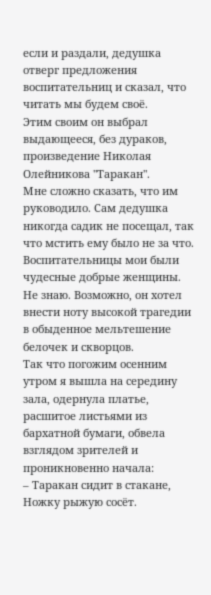если и раздали, дедушка отверг предложения воспитательниц и сказал, что читать мы будем своё.
Этим своим он выбрал выдающееся, без дураков, произведение Николая Олейникова "Таракан".
Мне сложно сказать, что им руководило. Сам дедушка никогда садик не посещал, так что мстить ему было не за что. Воспитательницы мои были чудесные добрые женщины. Не знаю. Возможно, он хотел внести ноту высокой трагедии в обыденное мельтешение белочек и скворцов.
Так что погожим осенним утром я вышла на середину зала, одернула платье, расшитое листьями из бархатной бумаги, обвела взглядом зрителей и проникновенно начала:
– Таракан сидит в стакане,
Ножку рыжую сосёт.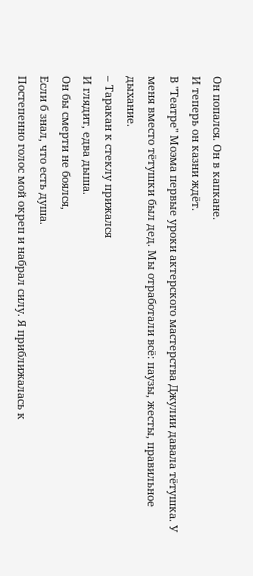Он попался. Он в капкане.
И теперь он казни ждёт.
В "Театре" Моэма первые уроки актерского мастерства Джулии давала тётушка. У меня вместо тётушки был дед. Мы отработали всё: паузы, жесты, правильное дыхание.
– Таракан к стеклу прижался
И глядит, едва дыша.
Он бы смерти не боялся,
Если б знал, что есть душа.
Постепенно голос мой окреп и набрал силу. Я приближалась к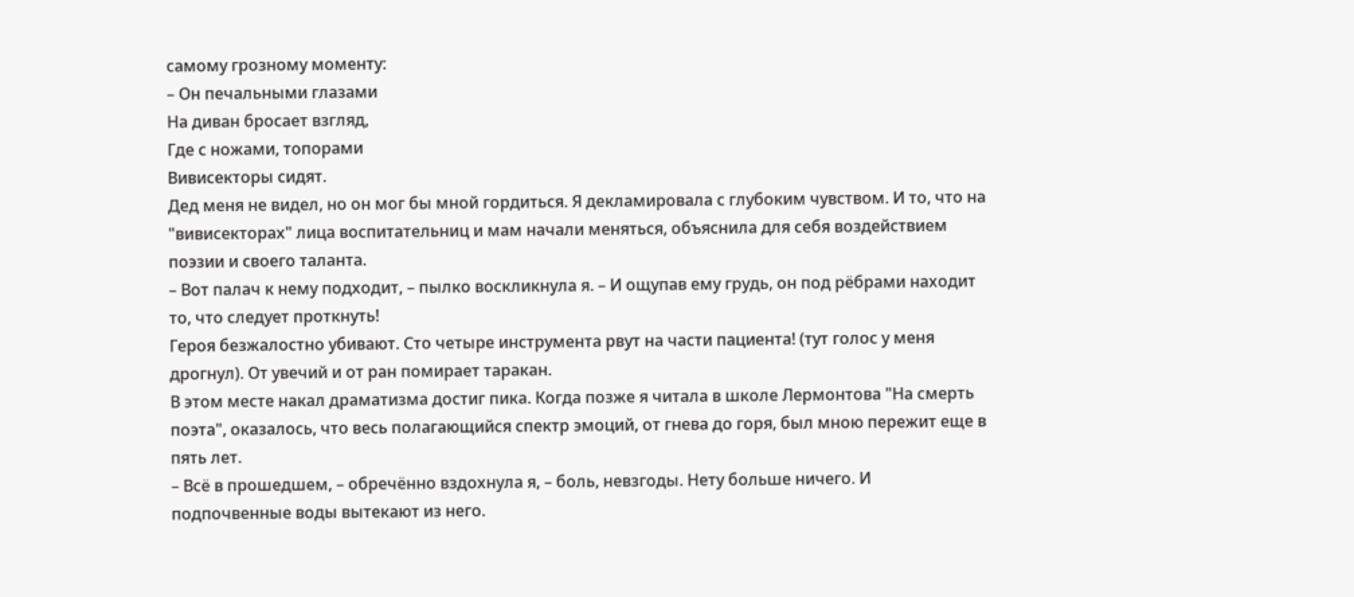самому грозному моменту:
– Он печальными глазами
На диван бросает взгляд,
Где с ножами, топорами
Вивисекторы сидят.
Дед меня не видел, но он мог бы мной гордиться. Я декламировала с глубоким чувством. И то, что на "вивисекторах" лица воспитательниц и мам начали меняться, объяснила для себя воздействием поэзии и своего таланта.
– Вот палач к нему подходит, – пылко воскликнула я. – И ощупав ему грудь, он под рёбрами находит то, что следует проткнуть!
Героя безжалостно убивают. Сто четыре инструмента рвут на части пациента! (тут голос у меня дрогнул). От увечий и от ран помирает таракан.
В этом месте накал драматизма достиг пика. Когда позже я читала в школе Лермонтова "На смерть поэта", оказалось, что весь полагающийся спектр эмоций, от гнева до горя, был мною пережит еще в пять лет.
– Всё в прошедшем, – обречённо вздохнула я, – боль, невзгоды. Нету больше ничего. И подпочвенные воды вытекают из него.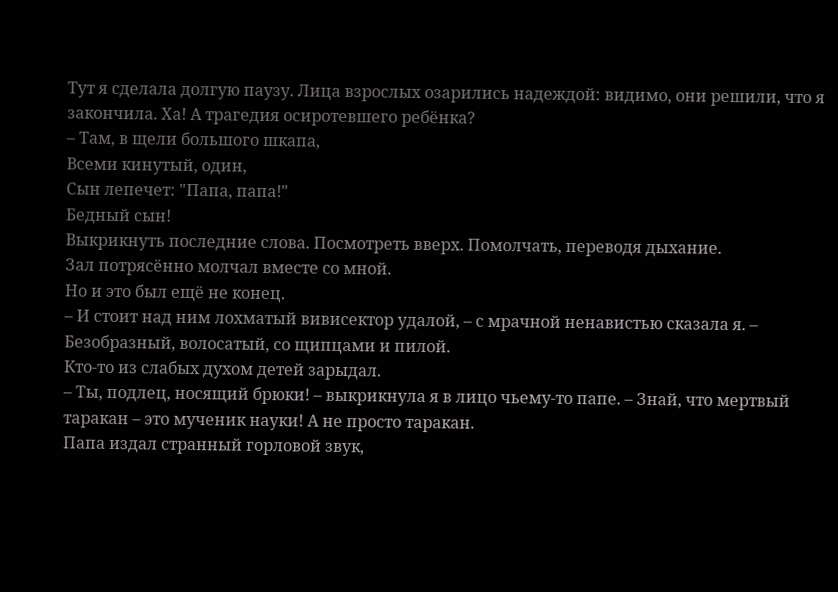Тут я сделала долгую паузу. Лица взрослых озарились надеждой: видимо, они решили, что я закончила. Ха! А трагедия осиротевшего ребёнка?
– Там, в щели большого шкапа,
Всеми кинутый, один,
Сын лепечет: "Папа, папа!"
Бедный сын!
Выкрикнуть последние слова. Посмотреть вверх. Помолчать, переводя дыхание.
Зал потрясённо молчал вместе со мной.
Но и это был ещё не конец.
– И стоит над ним лохматый вивисектор удалой, – с мрачной ненавистью сказала я. – Безобразный, волосатый, со щипцами и пилой.
Кто-то из слабых духом детей зарыдал.
– Ты, подлец, носящий брюки! – выкрикнула я в лицо чьему-то папе. – Знай, что мертвый таракан – это мученик науки! А не просто таракан.
Папа издал странный горловой звук,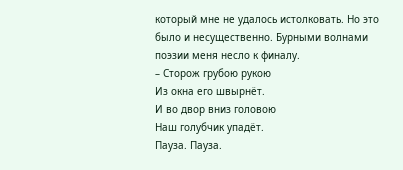который мне не удалось истолковать. Но это было и несущественно. Бурными волнами поэзии меня несло к финалу.
– Сторож грубою рукою
Из окна его швырнёт.
И во двор вниз головою
Наш голубчик упадёт.
Пауза. Пауза.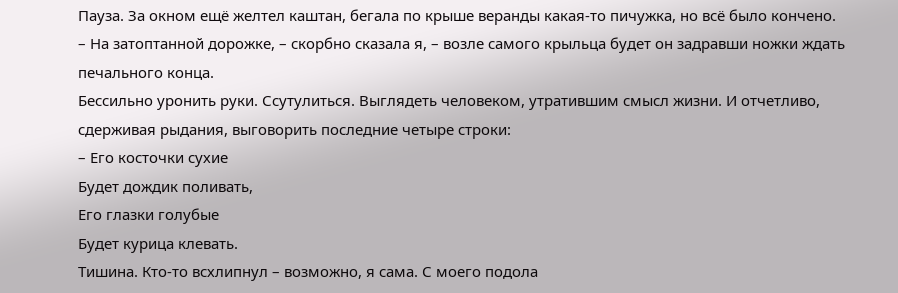Пауза. За окном ещё желтел каштан, бегала по крыше веранды какая-то пичужка, но всё было кончено.
– На затоптанной дорожке, – скорбно сказала я, – возле самого крыльца будет он задравши ножки ждать печального конца.
Бессильно уронить руки. Ссутулиться. Выглядеть человеком, утратившим смысл жизни. И отчетливо, сдерживая рыдания, выговорить последние четыре строки:
– Его косточки сухие
Будет дождик поливать,
Его глазки голубые
Будет курица клевать.
Тишина. Кто-то всхлипнул – возможно, я сама. С моего подола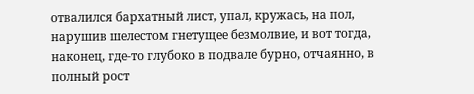отвалился бархатный лист, упал, кружась, на пол, нарушив шелестом гнетущее безмолвие, и вот тогда, наконец, где-то глубоко в подвале бурно, отчаянно, в полный рост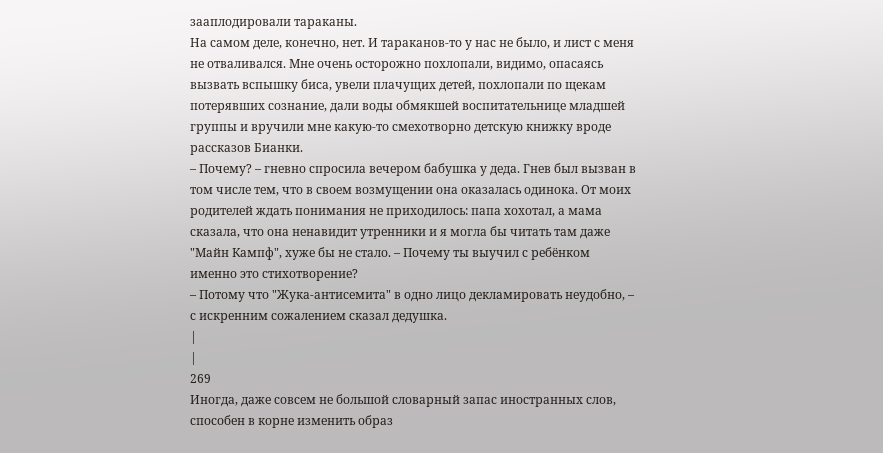зааплодировали тараканы.
На самом деле, конечно, нет. И тараканов-то у нас не было, и лист с меня не отваливался. Мне очень осторожно похлопали, видимо, опасаясь вызвать вспышку биса, увели плачущих детей, похлопали по щекам потерявших сознание, дали воды обмякшей воспитательнице младшей группы и вручили мне какую-то смехотворно детскую книжку вроде рассказов Бианки.
– Почему? – гневно спросила вечером бабушка у деда. Гнев был вызван в том числе тем, что в своем возмущении она оказалась одинока. От моих родителей ждать понимания не приходилось: папа хохотал, а мама сказала, что она ненавидит утренники и я могла бы читать там даже "Майн Кампф", хуже бы не стало. – Почему ты выучил с ребёнком именно это стихотворение?
– Потому что "Жука-антисемита" в одно лицо декламировать неудобно, – с искренним сожалением сказал дедушка.
|
|
269
Иногда, даже совсем не большой словарный запас иностранных слов, способен в корне изменить образ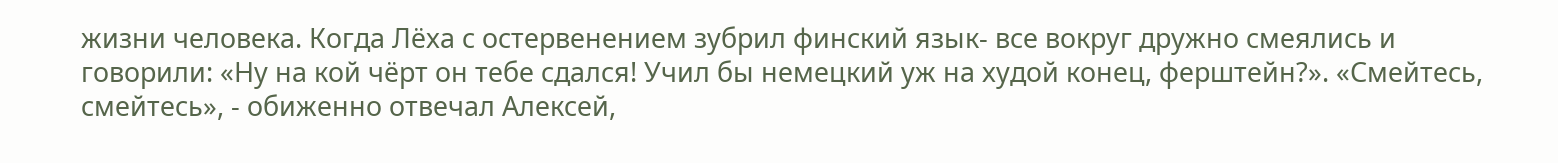жизни человека. Когда Лёха с остервенением зубрил финский язык- все вокруг дружно смеялись и говорили: «Ну на кой чёрт он тебе сдался! Учил бы немецкий уж на худой конец, ферштейн?». «Смейтесь, смейтесь», - обиженно отвечал Алексей,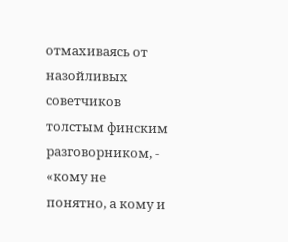отмахиваясь от назойливых советчиков толстым финским разговорником, - «кому не понятно, а кому и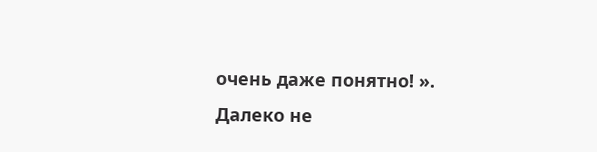очень даже понятно! ».
Далеко не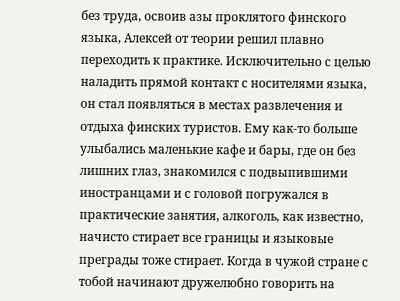без труда, освоив азы проклятого финского языка, Алексей от теории решил плавно переходить к практике. Исключительно с целью наладить прямой контакт с носителями языка, он стал появляться в местах развлечения и отдыха финских туристов. Ему как-то больше улыбались маленькие кафе и бары, где он без лишних глаз, знакомился с подвыпившими иностранцами и с головой погружался в практические занятия, алкоголь, как известно, начисто стирает все границы и языковые преграды тоже стирает. Когда в чужой стране с тобой начинают дружелюбно говорить на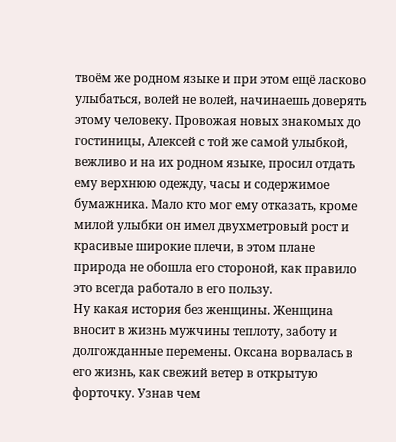твоём же родном языке и при этом ещё ласково улыбаться, волей не волей, начинаешь доверять этому человеку. Провожая новых знакомых до гостиницы, Алексей с той же самой улыбкой, вежливо и на их родном языке, просил отдать ему верхнюю одежду, часы и содержимое бумажника. Мало кто мог ему отказать, кроме милой улыбки он имел двухметровый рост и красивые широкие плечи, в этом плане природа не обошла его стороной, как правило это всегда работало в его пользу.
Ну какая история без женщины. Женщина вносит в жизнь мужчины теплоту, заботу и долгожданные перемены. Оксана ворвалась в его жизнь, как свежий ветер в открытую форточку. Узнав чем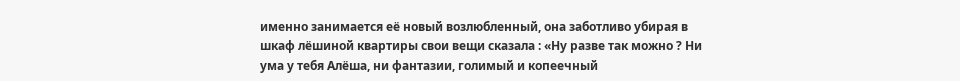именно занимается её новый возлюбленный, она заботливо убирая в шкаф лёшиной квартиры свои вещи сказала : «Ну разве так можно ? Ни ума у тебя Алёша, ни фантазии, голимый и копеечный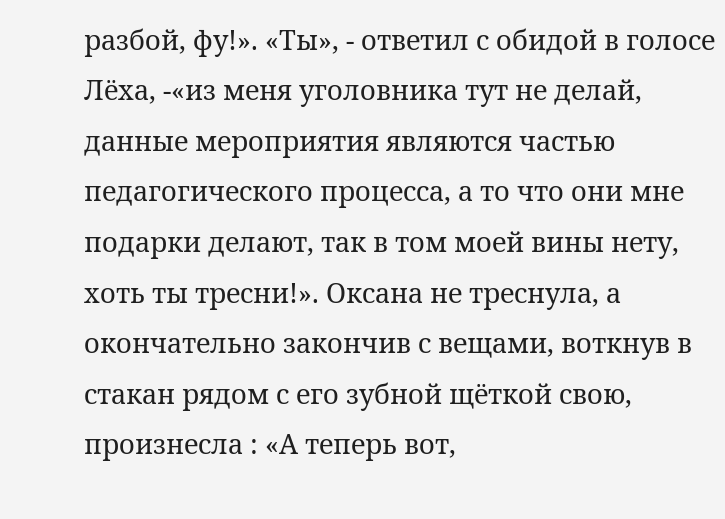разбой, фу!». «Ты», - ответил с обидой в голосе Лёха, -«из меня уголовника тут не делай, данные мероприятия являются частью педагогического процесса, а то что они мне подарки делают, так в том моей вины нету, хоть ты тресни!». Оксана не треснула, а окончательно закончив с вещами, воткнув в стакан рядом с его зубной щёткой свою, произнесла : «А теперь вот,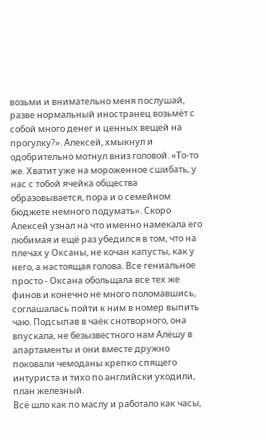возьми и внимательно меня послушай, разве нормальный иностранец возьмёт с собой много денег и ценных вещей на прогулку?». Алексей, хмыкнул и одобрительно мотнул вниз головой. «То-то же. Хватит уже на мороженное сшибать, у нас с тобой ячейка общества образовывается, пора и о семейном бюджете немного подумать». Скоро Алексей узнал на что именно намекала его любимая и ещё раз убедился в том, что на плечах у Оксаны, не кочан капусты, как у него, а настоящая голова. Все гениальное просто - Оксана обольщала все тех же финов и конечно не много поломавшись, соглашалась пойти к ним в номер выпить чаю. Подсыпав в чаёк снотворного, она впускала, не безызвестного нам Алёшу в апартаменты и они вместе дружно поковали чемоданы крепко спящего интуриста и тихо по английски уходили, план железный.
Всё шло как по маслу и работало как часы,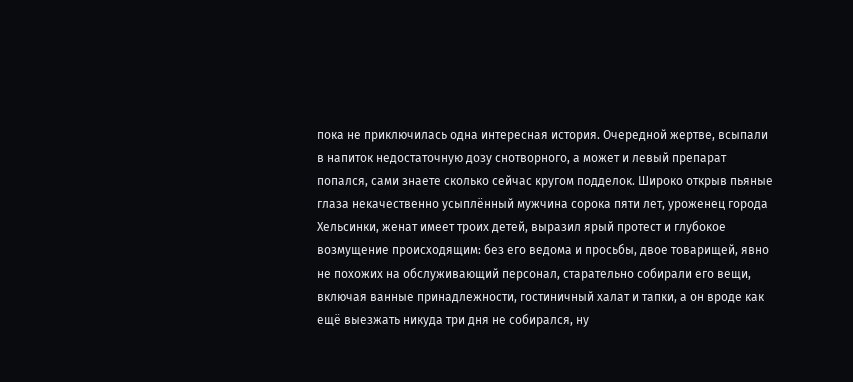пока не приключилась одна интересная история. Очередной жертве, всыпали в напиток недостаточную дозу снотворного, а может и левый препарат попался, сами знаете сколько сейчас кругом подделок. Широко открыв пьяные глаза некачественно усыплённый мужчина сорока пяти лет, уроженец города Хельсинки, женат имеет троих детей, выразил ярый протест и глубокое возмущение происходящим: без его ведома и просьбы, двое товарищей, явно не похожих на обслуживающий персонал, старательно собирали его вещи, включая ванные принадлежности, гостиничный халат и тапки, а он вроде как ещё выезжать никуда три дня не собирался, ну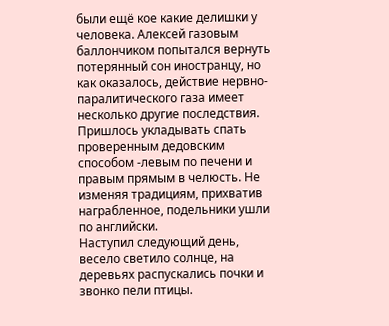были ещё кое какие делишки у человека. Алексей газовым баллончиком попытался вернуть потерянный сон иностранцу, но как оказалось, действие нервно-паралитического газа имеет несколько другие последствия. Пришлось укладывать спать проверенным дедовским способом -левым по печени и правым прямым в челюсть. Не изменяя традициям, прихватив награбленное, подельники ушли по английски.
Наступил следующий день, весело светило солнце, на деревьях распускались почки и звонко пели птицы.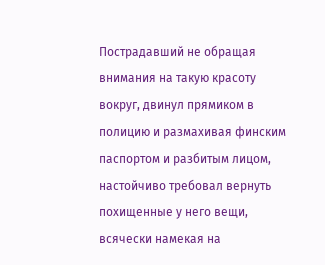Пострадавший не обращая внимания на такую красоту вокруг, двинул прямиком в полицию и размахивая финским паспортом и разбитым лицом, настойчиво требовал вернуть похищенные у него вещи, всячески намекая на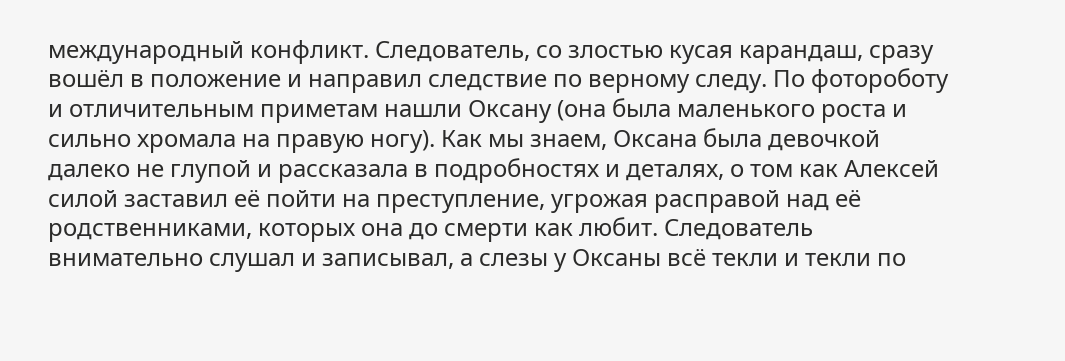международный конфликт. Следователь, со злостью кусая карандаш, сразу вошёл в положение и направил следствие по верному следу. По фотороботу и отличительным приметам нашли Оксану (она была маленького роста и сильно хромала на правую ногу). Как мы знаем, Оксана была девочкой далеко не глупой и рассказала в подробностях и деталях, о том как Алексей силой заставил её пойти на преступление, угрожая расправой над её родственниками, которых она до смерти как любит. Следователь внимательно слушал и записывал, а слезы у Оксаны всё текли и текли по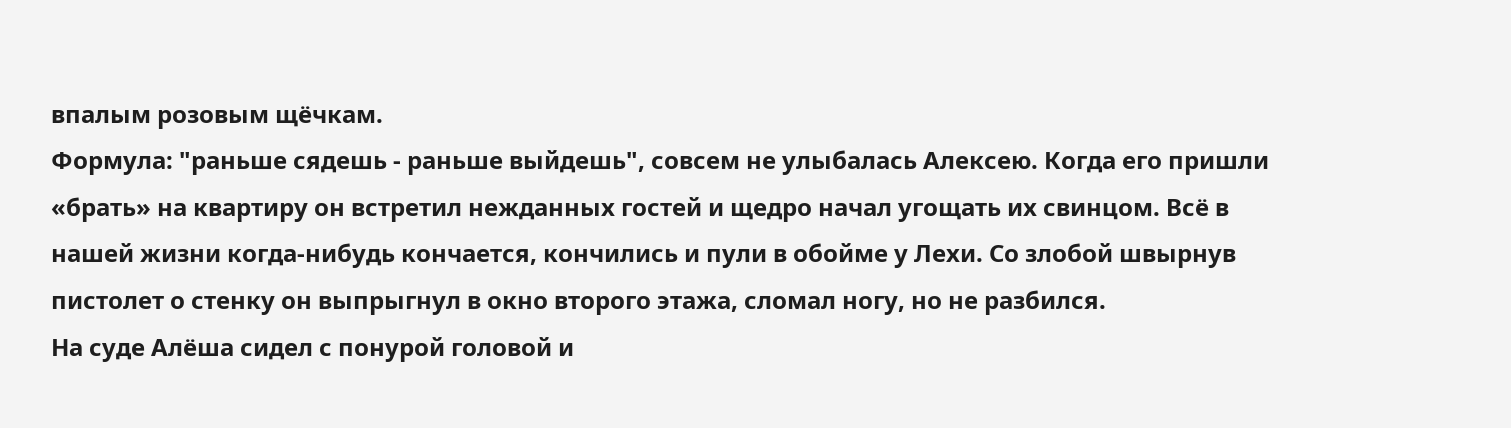впалым розовым щёчкам.
Формула: "раньше сядешь - раньше выйдешь", совсем не улыбалась Алексею. Когда его пришли «брать» на квартиру он встретил нежданных гостей и щедро начал угощать их свинцом. Всё в нашей жизни когда-нибудь кончается, кончились и пули в обойме у Лехи. Со злобой швырнув пистолет о стенку он выпрыгнул в окно второго этажа, сломал ногу, но не разбился.
На суде Алёша сидел с понурой головой и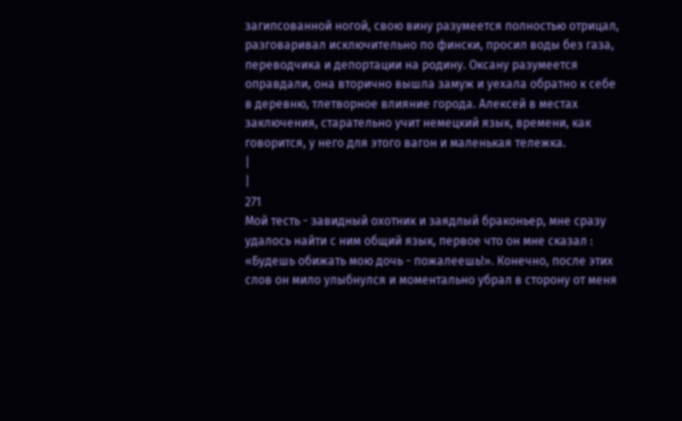загипсованной ногой, свою вину разумеется полностью отрицал, разговаривал исключительно по фински, просил воды без газа, переводчика и депортации на родину. Оксану разумеется оправдали, она вторично вышла замуж и уехала обратно к себе в деревню, тлетворное влияние города. Алексей в местах заключения, старательно учит немецкий язык, времени, как говорится, у него для этого вагон и маленькая тележка.
|
|
271
Мой тесть - завидный охотник и заядлый браконьер, мне сразу удалось найти с ним общий язык, первое что он мне сказал : «Будешь обижать мою дочь - пожалеешь!». Конечно, после этих слов он мило улыбнулся и моментально убрал в сторону от меня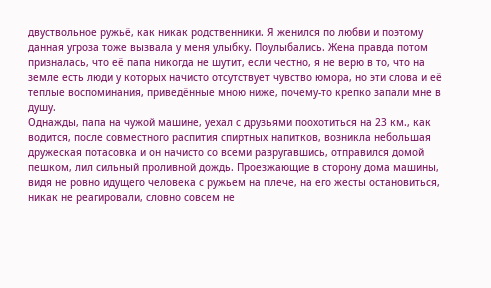двуствольное ружьё, как никак родственники. Я женился по любви и поэтому данная угроза тоже вызвала у меня улыбку. Поулыбались. Жена правда потом призналась, что её папа никогда не шутит, если честно, я не верю в то, что на земле есть люди у которых начисто отсутствует чувство юмора, но эти слова и её теплые воспоминания, приведённые мною ниже, почему-то крепко запали мне в душу.
Однажды, папа на чужой машине, уехал с друзьями поохотиться на 23 км., как водится, после совместного распития спиртных напитков, возникла небольшая дружеская потасовка и он начисто со всеми разругавшись, отправился домой пешком, лил сильный проливной дождь. Проезжающие в сторону дома машины, видя не ровно идущего человека с ружьем на плече, на его жесты остановиться, никак не реагировали, словно совсем не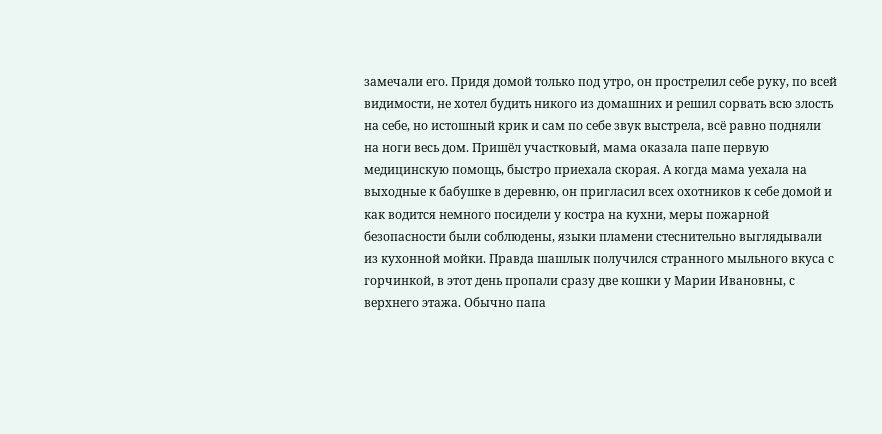замечали его. Придя домой только под утро, он прострелил себе руку, по всей видимости, не хотел будить никого из домашних и решил сорвать всю злость на себе, но истошный крик и сам по себе звук выстрела, всё равно подняли на ноги весь дом. Пришёл участковый, мама оказала папе первую медицинскую помощь, быстро приехала скорая. А когда мама уехала на выходные к бабушке в деревню, он пригласил всех охотников к себе домой и как водится немного посидели у костра на кухни, меры пожарной безопасности были соблюдены, языки пламени стеснительно выглядывали из кухонной мойки. Правда шашлык получился странного мыльного вкуса с горчинкой, в этот день пропали сразу две кошки у Марии Ивановны, с верхнего этажа. Обычно папа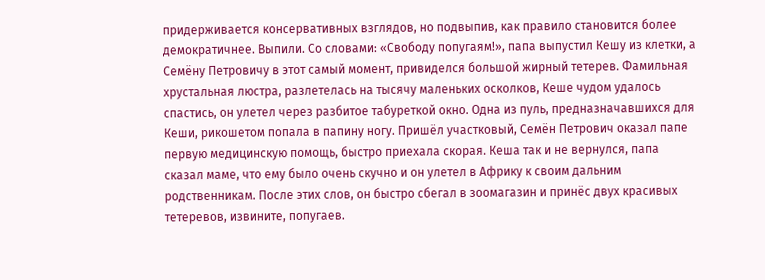придерживается консервативных взглядов, но подвыпив, как правило становится более демократичнее. Выпили. Со словами: «Свободу попугаям!», папа выпустил Кешу из клетки, а Семёну Петровичу в этот самый момент, привиделся большой жирный тетерев. Фамильная хрустальная люстра, разлетелась на тысячу маленьких осколков, Кеше чудом удалось спастись, он улетел через разбитое табуреткой окно. Одна из пуль, предназначавшихся для Кеши, рикошетом попала в папину ногу. Пришёл участковый, Семён Петрович оказал папе первую медицинскую помощь, быстро приехала скорая. Кеша так и не вернулся, папа сказал маме, что ему было очень скучно и он улетел в Африку к своим дальним родственникам. После этих слов, он быстро сбегал в зоомагазин и принёс двух красивых тетеревов, извините, попугаев.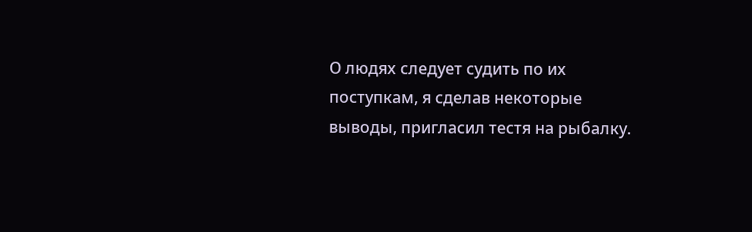О людях следует судить по их поступкам, я сделав некоторые выводы, пригласил тестя на рыбалку.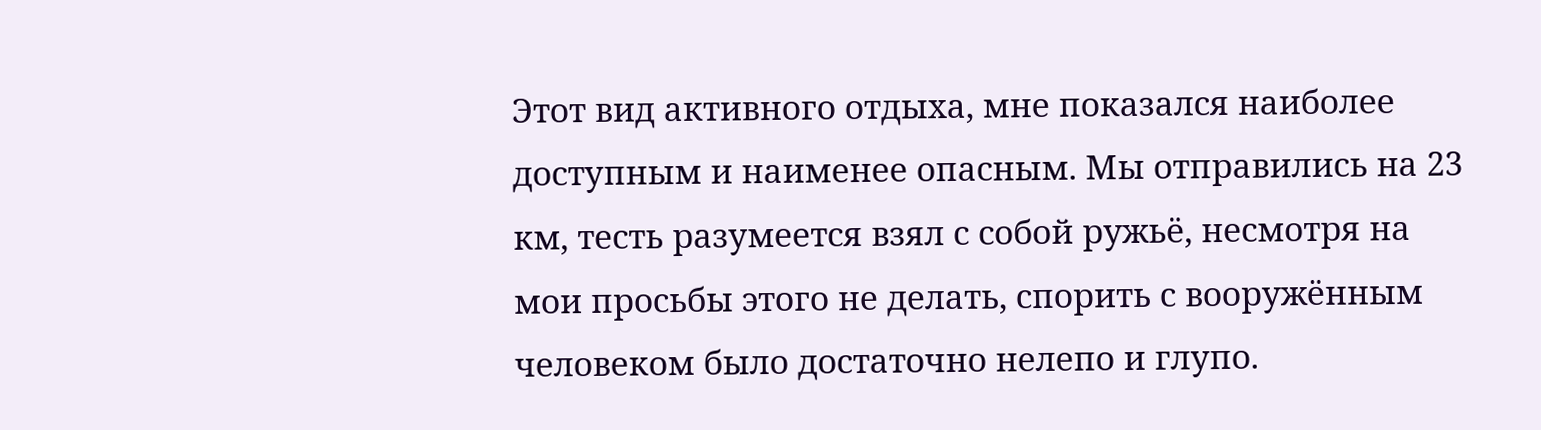Этот вид активного отдыха, мне показался наиболее доступным и наименее опасным. Мы отправились на 23 км, тесть разумеется взял с собой ружьё, несмотря на мои просьбы этого не делать, спорить с вооружённым человеком было достаточно нелепо и глупо.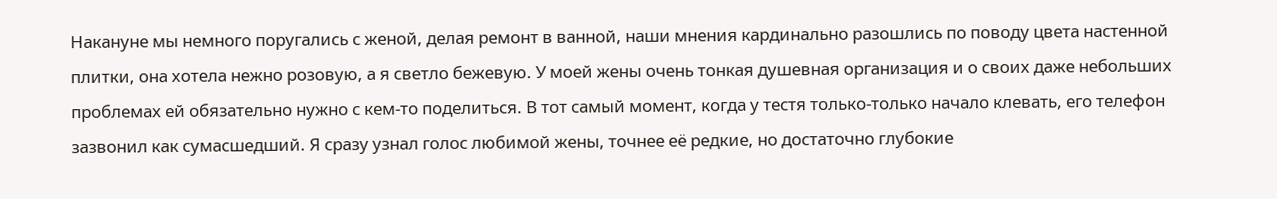Накануне мы немного поругались с женой, делая ремонт в ванной, наши мнения кардинально разошлись по поводу цвета настенной плитки, она хотела нежно розовую, а я светло бежевую. У моей жены очень тонкая душевная организация и о своих даже небольших проблемах ей обязательно нужно с кем-то поделиться. В тот самый момент, когда у тестя только-только начало клевать, его телефон зазвонил как сумасшедший. Я сразу узнал голос любимой жены, точнее её редкие, но достаточно глубокие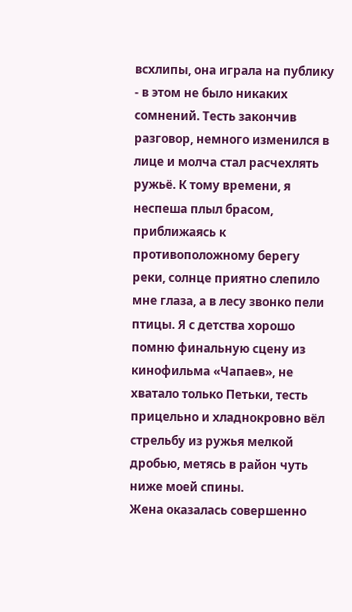всхлипы, она играла на публику - в этом не было никаких сомнений. Тесть закончив разговор, немного изменился в лице и молча стал расчехлять ружьё. К тому времени, я неспеша плыл брасом, приближаясь к противоположному берегу реки, солнце приятно слепило мне глаза, а в лесу звонко пели птицы. Я с детства хорошо помню финальную сцену из кинофильма «Чапаев», не хватало только Петьки, тесть прицельно и хладнокровно вёл стрельбу из ружья мелкой дробью, метясь в район чуть ниже моей спины.
Жена оказалась совершенно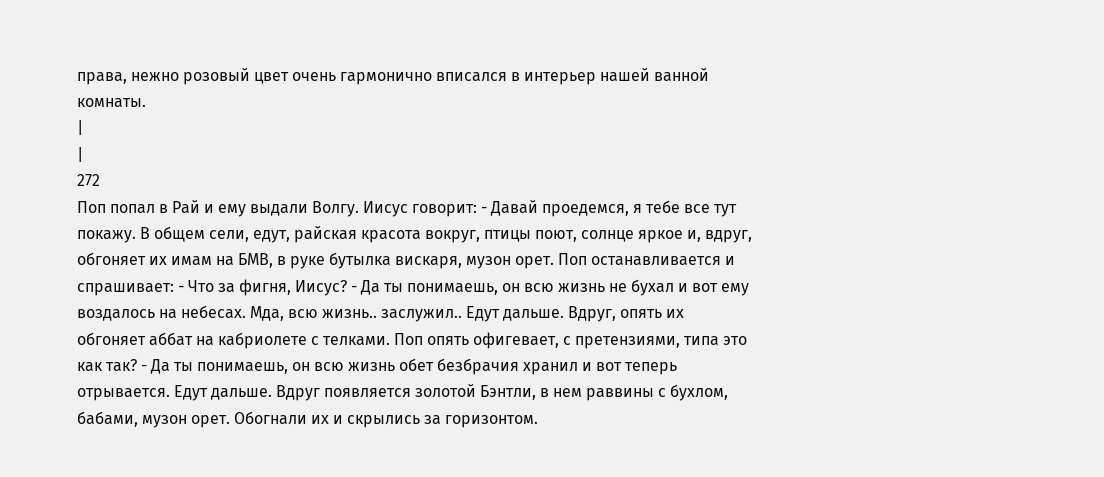права, нежно розовый цвет очень гармонично вписался в интерьер нашей ванной комнаты.
|
|
272
Поп попал в Рай и ему выдали Волгу. Иисус говорит: - Давай проедемся, я тебе все тут покажу. В общем сели, едут, райская красота вокруг, птицы поют, солнце яркое и, вдруг, обгоняет их имам на БМВ, в руке бутылка вискаря, музон орет. Поп останавливается и спрашивает: - Что за фигня, Иисус? - Да ты понимаешь, он всю жизнь не бухал и вот ему воздалось на небесах. Мда, всю жизнь.. заслужил.. Едут дальше. Вдруг, опять их обгоняет аббат на кабриолете с телками. Поп опять офигевает, с претензиями, типа это как так? - Да ты понимаешь, он всю жизнь обет безбрачия хранил и вот теперь отрывается. Едут дальше. Вдруг появляется золотой Бэнтли, в нем раввины с бухлом, бабами, музон орет. Обогнали их и скрылись за горизонтом.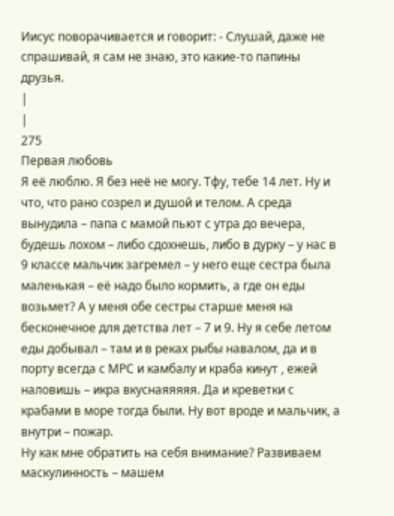Иисус поворачивается и говорит: - Слушай, даже не спрашивай, я сам не знаю, это какие-то папины друзья.
|
|
275
Первая любовь
Я её люблю. Я без неё не могу. Тфу, тебе 14 лет. Ну и что, что рано созрел и душой и телом. А среда вынудила – папа с мамой пьют с утра до вечера, будешь лохом – либо сдохнешь, либо в дурку – у нас в 9 классе мальчик загремел – у него еще сестра была маленькая – её надо было кормить, а где он еды возьмет? А у меня обе сестры старше меня на бесконечное для детства лет – 7 и 9. Ну я себе летом еды добывал – там и в реках рыбы навалом, да и в порту всегда с МРС и камбалу и краба кинут , ежей наловишь – икра вкуснаяяяяя. Да и креветки с крабами в море тогда были. Ну вот вроде и мальчик, а внутри – пожар.
Ну как мне обратить на себя внимание? Развиваем маскулинность – машем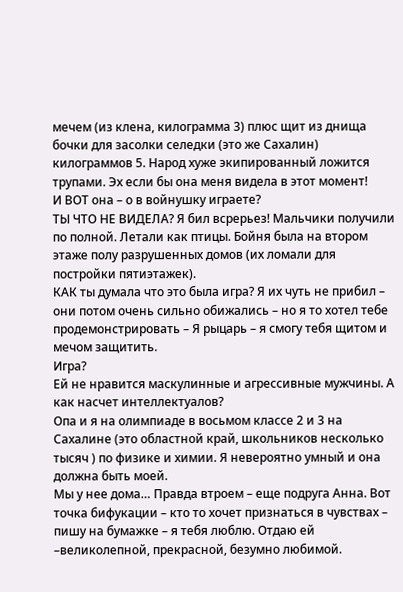мечем (из клена, килограмма 3) плюс щит из днища бочки для засолки селедки (это же Сахалин) килограммов 5. Народ хуже экипированный ложится трупами. Эх если бы она меня видела в этот момент!
И ВОТ она – о в войнушку играете?
ТЫ ЧТО НЕ ВИДЕЛА? Я бил всрерьез! Мальчики получили по полной. Летали как птицы. Бойня была на втором этаже полу разрушенных домов (их ломали для постройки пятиэтажек).
КАК ты думала что это была игра? Я их чуть не прибил – они потом очень сильно обижались – но я то хотел тебе продемонстрировать – Я рыцарь – я смогу тебя щитом и мечом защитить.
Игра?
Ей не нравится маскулинные и агрессивные мужчины. А как насчет интеллектуалов?
Опа и я на олимпиаде в восьмом классе 2 и 3 на Сахалине (это областной край, школьников несколько тысяч ) по физике и химии. Я невероятно умный и она должна быть моей.
Мы у нее дома… Правда втроем – еще подруга Анна. Вот точка бифукации – кто то хочет признаться в чувствах – пишу на бумажке – я тебя люблю. Отдаю ей –великолепной, прекрасной, безумно любимой.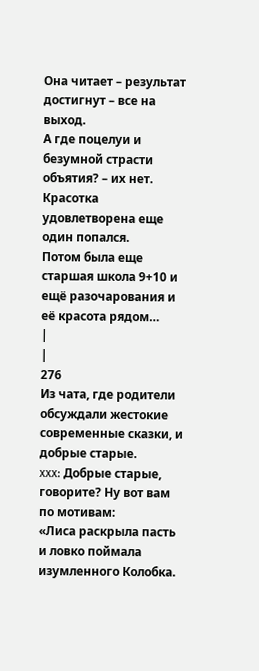Она читает – результат достигнут – все на выход.
А где поцелуи и безумной страсти объятия? – их нет. Красотка удовлетворена еще один попался.
Потом была еще старшая школа 9+10 и ещё разочарования и её красота рядом…
|
|
276
Из чата, где родители обсуждали жестокие современные сказки, и добрые старые.
xxx: Добрые старые, говорите? Ну вот вам по мотивам:
«Лиса раскрыла пасть и ловко поймала изумленного Колобка.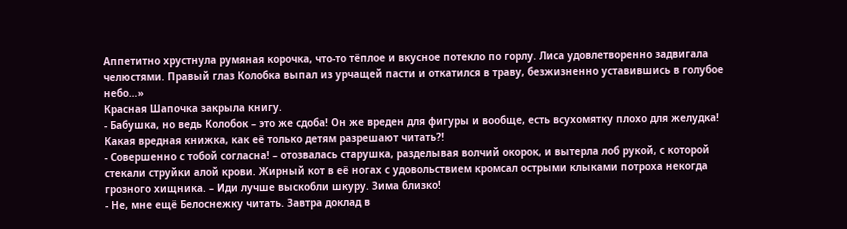Аппетитно хрустнула румяная корочка, что-то тёплое и вкусное потекло по горлу. Лиса удовлетворенно задвигала челюстями. Правый глаз Колобка выпал из урчащей пасти и откатился в траву, безжизненно уставившись в голубое небо…»
Красная Шапочка закрыла книгу.
- Бабушка, но ведь Колобок – это же сдоба! Он же вреден для фигуры и вообще, есть всухомятку плохо для желудка! Какая вредная книжка, как её только детям разрешают читать?!
- Совершенно с тобой согласна! – отозвалась старушка, разделывая волчий окорок, и вытерла лоб рукой, с которой стекали струйки алой крови. Жирный кот в её ногах с удовольствием кромсал острыми клыками потроха некогда грозного хищника. – Иди лучше выскобли шкуру. Зима близко!
- Не, мне ещё Белоснежку читать. Завтра доклад в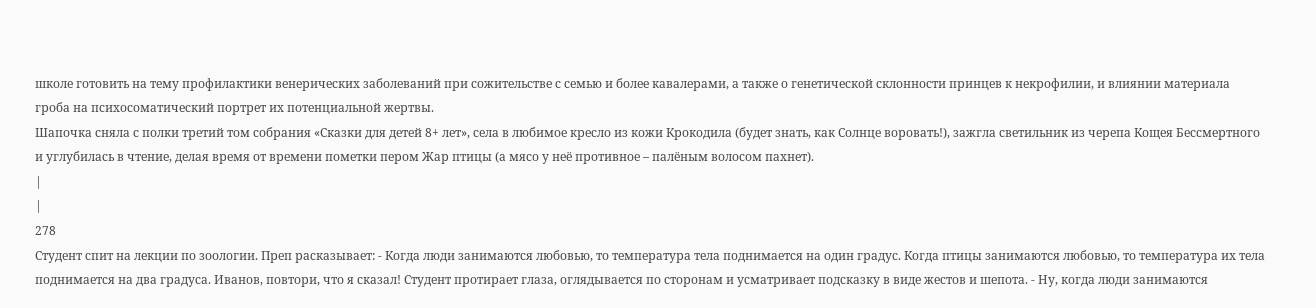школе готовить на тему профилактики венерических заболеваний при сожительстве с семью и более кавалерами, а также о генетической склонности принцев к некрофилии, и влиянии материала гроба на психосоматический портрет их потенциальной жертвы.
Шапочка сняла с полки третий том собрания «Сказки для детей 8+ лет», села в любимое кресло из кожи Крокодила (будет знать, как Солнце воровать!), зажгла светильник из черепа Кощея Бессмертного и углубилась в чтение, делая время от времени пометки пером Жар птицы (а мясо у неё противное – палёным волосом пахнет).
|
|
278
Студент спит на лекции по зоологии. Преп расказывает: - Когда люди занимаются любовью, то температура тела поднимается на один градус. Когда птицы занимаются любовью, то температура их тела поднимается на два градуса. Иванов, повтори, что я сказал! Студент протирает глаза, оглядывается по сторонам и усматривает подсказку в виде жестов и шепота. - Ну, когда люди занимаются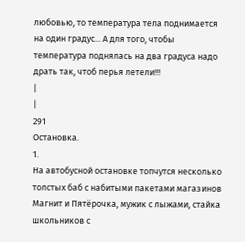любовью, то температура тела поднимается на один градус... А для того, чтобы температура поднялась на два градуса надо драть так, чтоб перья летели!!!
|
|
291
Остановка.
1.
На автобусной остановке топчутся несколько толстых баб с набитыми пакетами магазинов Магнит и Пятёрочка, мужик с лыжами, стайка школьников с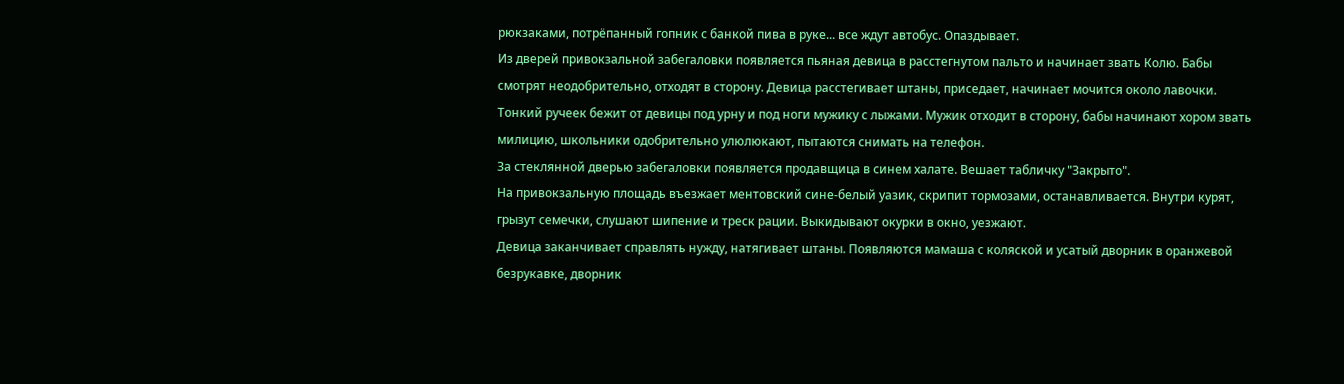рюкзаками, потрёпанный гопник с банкой пива в руке... все ждут автобус. Опаздывает.
Из дверей привокзальной забегаловки появляется пьяная девица в расстегнутом пальто и начинает звать Колю. Бабы смотрят неодобрительно, отходят в сторону. Девица расстегивает штаны, приседает, начинает мочится около лавочки. Тонкий ручеек бежит от девицы под урну и под ноги мужику с лыжами. Мужик отходит в сторону, бабы начинают хором звать милицию, школьники одобрительно улюлюкают, пытаются снимать на телефон.
За стеклянной дверью забегаловки появляется продавщица в синем халате. Вешает табличку "Закрыто".
На привокзальную площадь въезжает ментовский сине-белый уазик, скрипит тормозами, останавливается. Внутри курят, грызут семечки, слушают шипение и треск рации. Выкидывают окурки в окно, уезжают.
Девица заканчивает справлять нужду, натягивает штаны. Появляются мамаша с коляской и усатый дворник в оранжевой безрукавке, дворник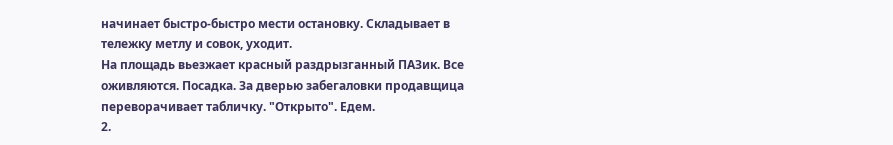начинает быстро-быстро мести остановку. Складывает в тележку метлу и совок, уходит.
На площадь вьезжает красный раздрызганный ПАЗик. Все оживляются. Посадка. За дверью забегаловки продавщица переворачивает табличку. "Открыто". Едем.
2.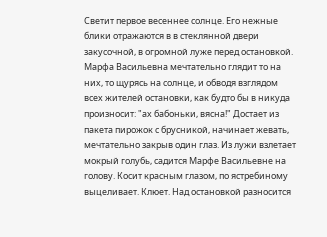Светит первое весеннее солнце. Его нежные блики отражаются в в стеклянной двери закусочной, в огромной луже перед остановкой. Марфа Васильевна мечтательно глядит то на них, то щурясь на солнце, и обводя взглядом всех жителей остановки, как будто бы в никуда произносит: "ах бабоньки, вясна!" Достает из пакета пирожок с брусникой, начинает жевать, мечтательно закрыв один глаз. Из лужи взлетает мокрый голубь, садится Марфе Васильевне на голову. Косит красным глазом, по ястребиному выцеливает. Клюет. Над остановкой разносится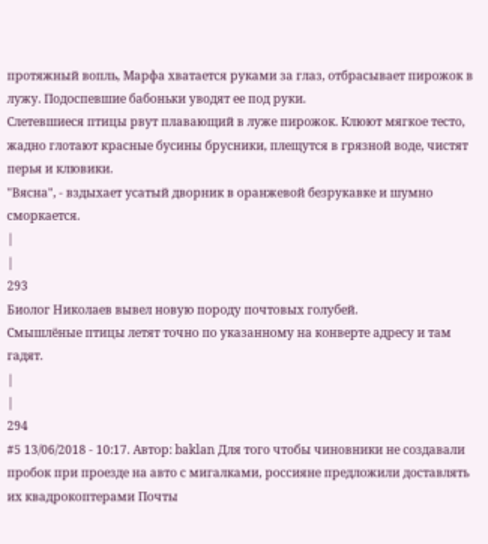протяжный вопль, Марфа хватается руками за глаз, отбрасывает пирожок в лужу. Подоспевшие бабоньки уводят ее под руки.
Слетевшиеся птицы рвут плавающий в луже пирожок. Клюют мягкое тесто, жадно глотают красные бусины брусники, плещутся в грязной воде, чистят перья и клювики.
"Вясна", - вздыхает усатый дворник в оранжевой безрукавке и шумно сморкается.
|
|
293
Биолог Николаев вывел новую породу почтовых голубей.
Смышлёные птицы летят точно по указанному на конверте адресу и там гадят.
|
|
294
#5 13/06/2018 - 10:17. Автор: bаklаn Для того чтобы чиновники не создавали пробок при проезде на авто с мигалками, россияне предложили доставлять их квадрокоптерами Почты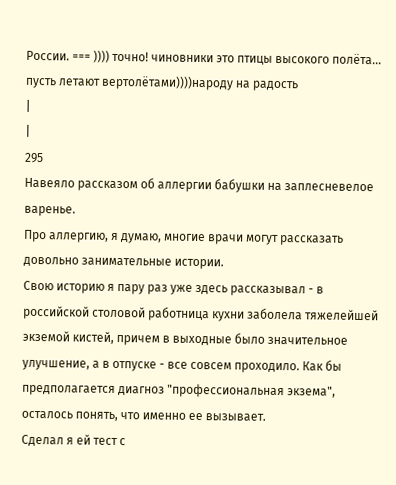России. === )))) точно! чиновники это птицы высокого полёта... пусть летают вертолётами))))народу на радость
|
|
295
Навеяло рассказом об аллергии бабушки на заплесневелое варенье.
Про аллергию, я думаю, многие врачи могут рассказать довольно занимательные истории.
Свою историю я пару раз уже здесь рассказывал - в российской столовой работница кухни заболела тяжелейшей экземой кистей, причем в выходные было значительное улучшение, а в отпуске - все совсем проходило. Как бы предполагается диагноз "профессиональная экзема", осталось понять, что именно ее вызывает.
Сделал я ей тест с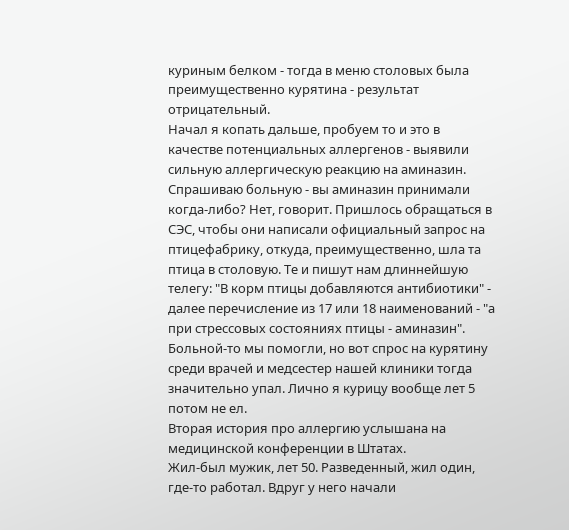куриным белком - тогда в меню столовых была преимущественно курятина - результат отрицательный.
Начал я копать дальше, пробуем то и это в качестве потенциальных аллергенов - выявили сильную аллергическую реакцию на аминазин. Спрашиваю больную - вы аминазин принимали когда-либо? Нет, говорит. Пришлось обращаться в СЭС, чтобы они написали официальный запрос на птицефабрику, откуда, преимущественно, шла та птица в столовую. Те и пишут нам длиннейшую телегу: "В корм птицы добавляются антибиотики" - далее перечисление из 17 или 18 наименований - "а при стрессовых состояниях птицы - аминазин".
Больной-то мы помогли, но вот спрос на курятину среди врачей и медсестер нашей клиники тогда значительно упал. Лично я курицу вообще лет 5 потом не ел.
Вторая история про аллергию услышана на медицинской конференции в Штатах.
Жил-был мужик, лет 50. Разведенный, жил один, где-то работал. Вдруг у него начали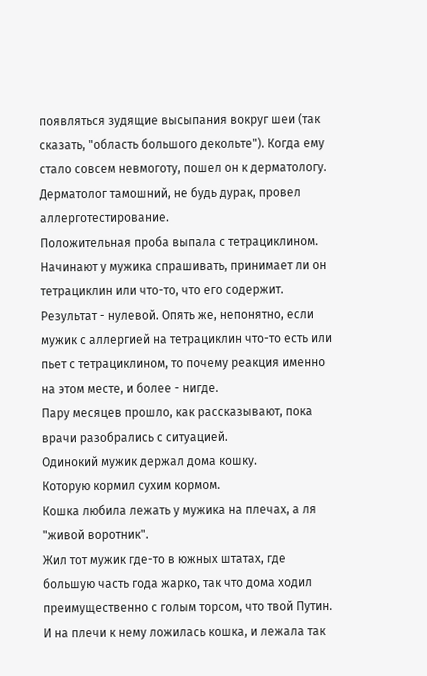появляться зудящие высыпания вокруг шеи (так сказать, "область большого декольте"). Когда ему стало совсем невмоготу, пошел он к дерматологу.
Дерматолог тамошний, не будь дурак, провел аллерготестирование.
Положительная проба выпала с тетрациклином. Начинают у мужика спрашивать, принимает ли он тетрациклин или что-то, что его содержит. Результат - нулевой. Опять же, непонятно, если мужик с аллергией на тетрациклин что-то есть или пьет с тетрациклином, то почему реакция именно на этом месте, и более - нигде.
Пару месяцев прошло, как рассказывают, пока врачи разобрались с ситуацией.
Одинокий мужик держал дома кошку.
Которую кормил сухим кормом.
Кошка любила лежать у мужика на плечах, а ля "живой воротник".
Жил тот мужик где-то в южных штатах, где большую часть года жарко, так что дома ходил преимущественно с голым торсом, что твой Путин.
И на плечи к нему ложилась кошка, и лежала так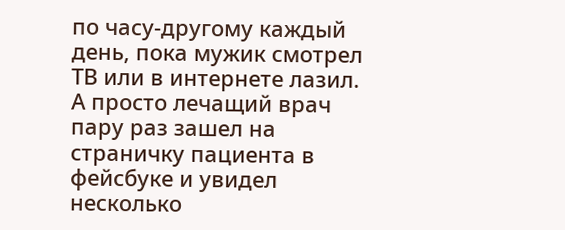по часу-другому каждый день, пока мужик смотрел ТВ или в интернете лазил.
А просто лечащий врач пару раз зашел на страничку пациента в фейсбуке и увидел несколько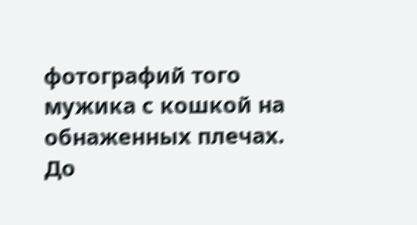фотографий того мужика с кошкой на обнаженных плечах. До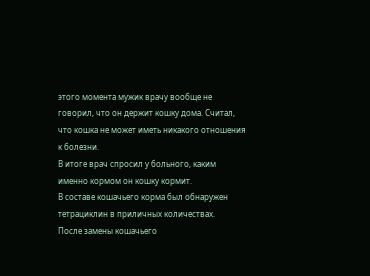этого момента мужик врачу вообще не говорил, что он держит кошку дома. Считал, что кошка не может иметь никакого отношения к болезни.
В итоге врач спросил у больного, каким именно кормом он кошку кормит.
В составе кошачьего корма был обнаружен тетрациклин в приличных количествах.
После замены кошачьего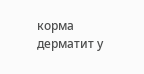корма дерматит у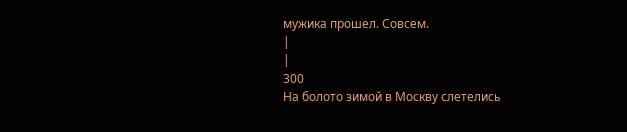мужика прошел. Совсем.
|
|
300
На болото зимой в Москву слетелись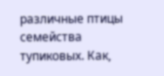различные птицы семейства тупиковых. Как,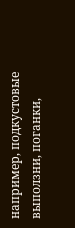например, подкустовые выползни, поганки,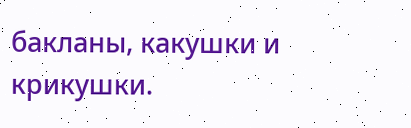бакланы, какушки и крикушки.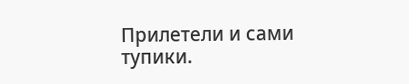Прилетели и сами тупики.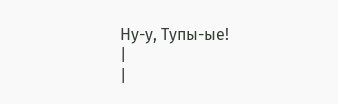Ну-у, Тупы-ые!
|
|